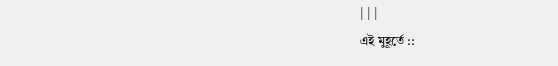| | |
এই মুহূর্তে ::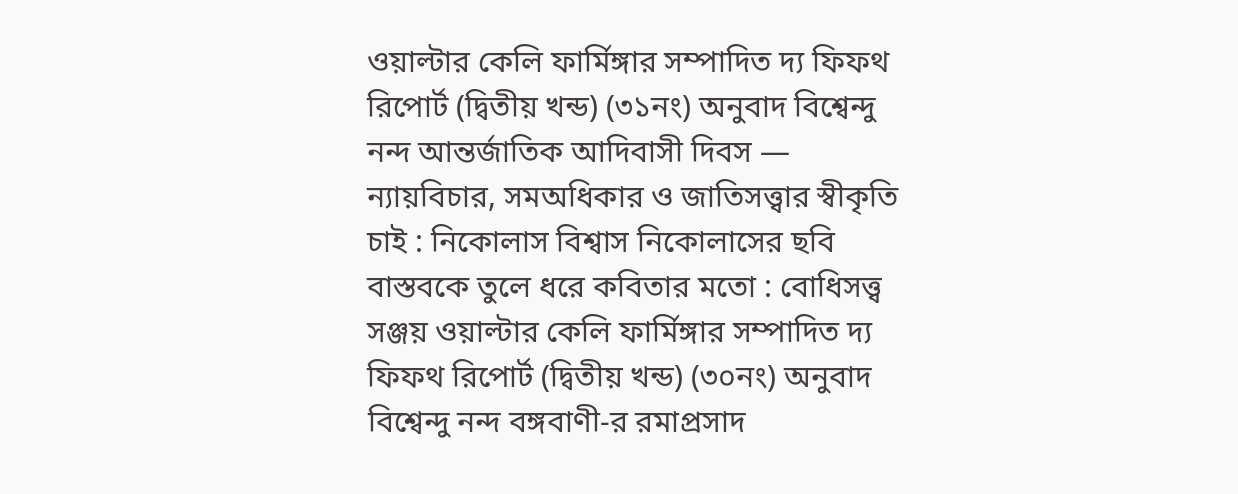ওয়াল্টার কেলি ফার্মিঙ্গার সম্পাদিত দ্য ফিফথ রিপোর্ট (দ্বিতীয় খন্ড) (৩১নং) অনুবাদ বিশ্বেন্দু নন্দ আন্তর্জাতিক আদিবাসী দিবস — ন্যায়বিচার, সমঅধিকার ও জাতিসত্ত্বার স্বীকৃতি চাই : নিকোলাস বিশ্বাস নিকোলাসের ছবি বাস্তবকে তুলে ধরে কবিতার মতো : বোধিসত্ত্ব সঞ্জয় ওয়াল্টার কেলি ফার্মিঙ্গার সম্পাদিত দ্য ফিফথ রিপোর্ট (দ্বিতীয় খন্ড) (৩০নং) অনুবাদ বিশ্বেন্দু নন্দ বঙ্গবাণী-র রমাপ্রসাদ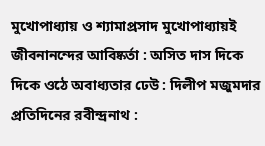মুখোপাধ্যায় ও শ্যামাপ্রসাদ মুখোপাধ্যায়ই জীবনানন্দের আবিষ্কর্তা : অসিত দাস দিকে দিকে ওঠে অবাধ্যতার ঢেউ : দিলীপ মজুমদার প্রতিদিনের রবীন্দ্রনাথ :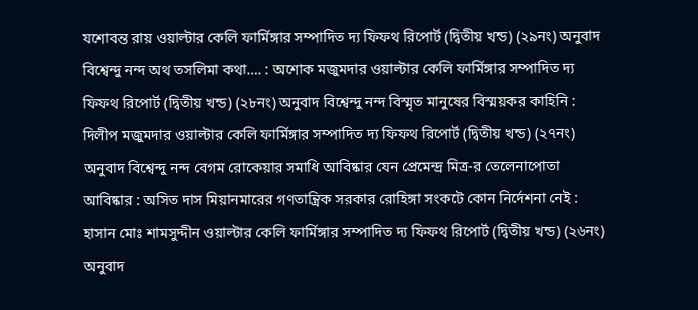যশোবন্ত রায় ওয়াল্টার কেলি ফার্মিঙ্গার সম্পাদিত দ্য ফিফথ রিপোর্ট (দ্বিতীয় খন্ড) (২৯নং) অনুবাদ বিশ্বেন্দু নন্দ অথ তসলিমা কথা…. : অশোক মজুমদার ওয়াল্টার কেলি ফার্মিঙ্গার সম্পাদিত দ্য ফিফথ রিপোর্ট (দ্বিতীয় খন্ড) (২৮নং) অনুবাদ বিশ্বেন্দু নন্দ বিস্মৃত মানুষের বিস্ময়কর কাহিনি : দিলীপ মজুমদার ওয়াল্টার কেলি ফার্মিঙ্গার সম্পাদিত দ্য ফিফথ রিপোর্ট (দ্বিতীয় খন্ড) (২৭নং) অনুবাদ বিশ্বেন্দু নন্দ বেগম রোকেয়ার সমাধি আবিষ্কার যেন প্রেমেন্দ্র মিত্র-র তেলেনাপোতা আবিষ্কার : অসিত দাস মিয়ানমারের গণতান্ত্রিক সরকার রোহিঙ্গা সংকটে কোন নির্দেশনা নেই : হাসান মোঃ শামসুদ্দীন ওয়াল্টার কেলি ফার্মিঙ্গার সম্পাদিত দ্য ফিফথ রিপোর্ট (দ্বিতীয় খন্ড) (২৬নং) অনুবাদ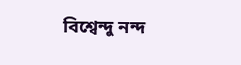বিশ্বেন্দু নন্দ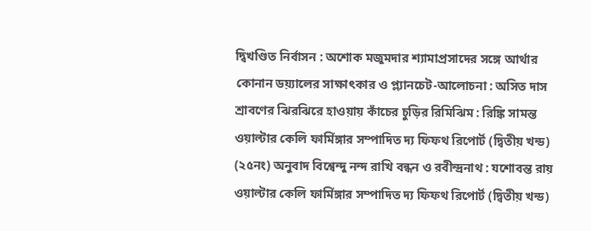দ্বিখণ্ডিত নির্বাসন : অশোক মজুমদার শ্যামাপ্রসাদের সঙ্গে আর্থার কোনান ডয়্যালের সাক্ষাৎকার ও প্ল্যানচেট-আলোচনা : অসিত দাস শ্রাবণের ঝিরঝিরে হাওয়ায় কাঁচের চুড়ির রিমিঝিম : রিঙ্কি সামন্ত ওয়াল্টার কেলি ফার্মিঙ্গার সম্পাদিত দ্য ফিফথ রিপোর্ট (দ্বিতীয় খন্ড) (২৫নং) অনুবাদ বিশ্বেন্দু নন্দ রাখি বন্ধন ও রবীন্দ্রনাথ : যশোবন্ত রায় ওয়াল্টার কেলি ফার্মিঙ্গার সম্পাদিত দ্য ফিফথ রিপোর্ট (দ্বিতীয় খন্ড)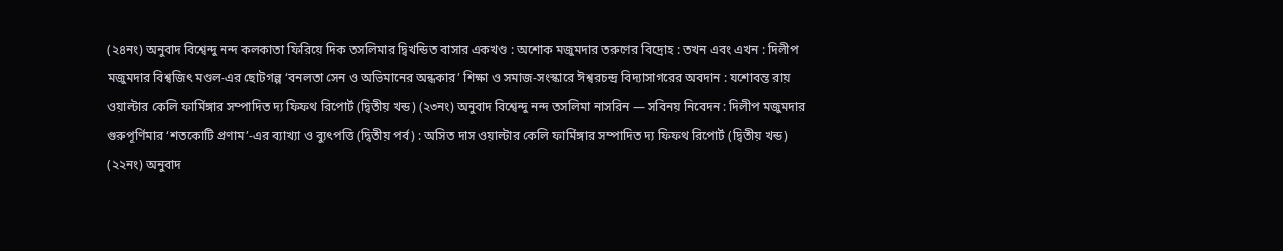(২৪নং) অনুবাদ বিশ্বেন্দু নন্দ কলকাতা ফিরিয়ে দিক তসলিমার দ্বিখন্ডিত বাসার একখণ্ড : অশোক মজুমদার তরুণের বিদ্রোহ : তখন এবং এখন : দিলীপ মজুমদার বিশ্বজিৎ মণ্ডল-এর ছোটগল্প ‘বনলতা সেন ও অভিমানের অন্ধকার’ শিক্ষা ও সমাজ-সংস্কারে ঈশ্বরচন্দ্র বিদ্যাসাগরের অবদান : যশোবন্ত রায় ওয়াল্টার কেলি ফার্মিঙ্গার সম্পাদিত দ্য ফিফথ রিপোর্ট (দ্বিতীয় খন্ড) (২৩নং) অনুবাদ বিশ্বেন্দু নন্দ তসলিমা নাসরিন — সবিনয় নিবেদন : দিলীপ মজুমদার গুরুপূর্ণিমার ‘শতকোটি প্রণাম’-এর ব্যাখ্যা ও ব্যুৎপত্তি (দ্বিতীয় পর্ব) : অসিত দাস ওয়াল্টার কেলি ফার্মিঙ্গার সম্পাদিত দ্য ফিফথ রিপোর্ট (দ্বিতীয় খন্ড) (২২নং) অনুবাদ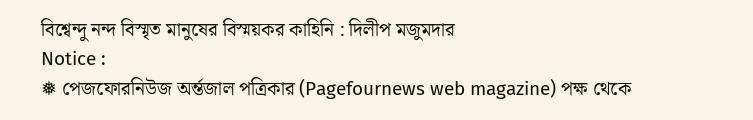বিশ্বেন্দু নন্দ বিস্মৃত মানুষের বিস্ময়কর কাহিনি : দিলীপ মজুমদার
Notice :
❅ পেজফোরনিউজ অর্ন্তজাল পত্রিকার (Pagefournews web magazine) পক্ষ থেকে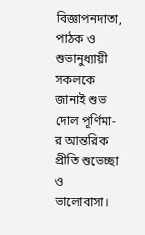বিজ্ঞাপনদাতা, পাঠক ও শুভানুধ্যায়ী সকলকে জানাই শুভ দোল পূর্ণিমা-র আন্তরিক প্রীতি শুভেচ্ছা ও ভালোবাসা।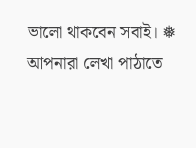ভালো থাকবেন সবাই। ❅ আপনারা লেখা পাঠাতে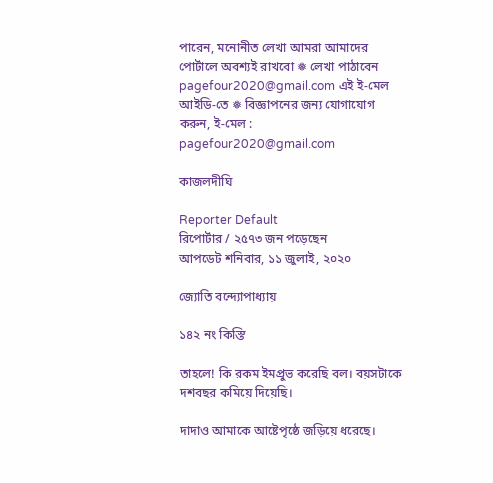পারেন, মনোনীত লেখা আমরা আমাদের পোর্টালে অবশ্যই রাখবো ❅ লেখা পাঠাবেন pagefour2020@gmail.com এই ই-মেল আইডি-তে ❅ বিজ্ঞাপনের জন্য যোগাযোগ করুন, ই-মেল : pagefour2020@gmail.com

কাজলদীঘি

Reporter Default
রিপোর্টার / ২৫৭৩ জন পড়েছেন
আপডেট শনিবার, ১১ জুলাই, ২০২০

জ্যোতি বন্দ্যোপাধ্যায়

১৪২ নং কিস্তি

তাহলে! কি রকম ইমপ্রুভ করেছি বল। বয়সটাকে দশবছর কমিয়ে দিয়েছি।

দাদাও আমাকে আষ্টেপৃষ্ঠে জড়িয়ে ধরেছে।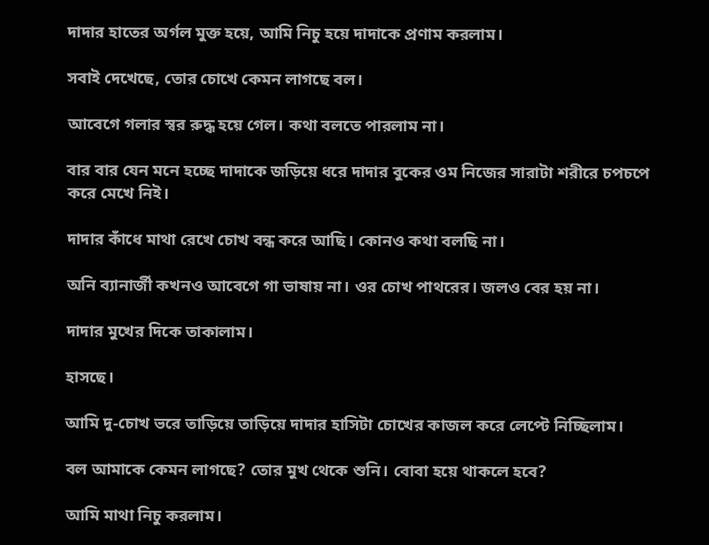দাদার হাতের অর্গল মুক্ত হয়ে, আমি নিচু হয়ে দাদাকে প্রণাম করলাম।

সবাই দেখেছে, তোর চোখে কেমন লাগছে বল।

আবেগে গলার স্বর রুদ্ধ হয়ে গেল। কথা বলতে পারলাম না।

বার বার যেন মনে হচ্ছে দাদাকে জড়িয়ে ধরে দাদার বুকের ওম নিজের সারাটা শরীরে চপচপে করে মেখে নিই।

দাদার কাঁধে মাথা রেখে চোখ বন্ধ করে আছি। কোনও কথা বলছি না।

অনি ব্যানার্জী কখনও আবেগে গা ভাষায় না। ওর চোখ পাথরের। জলও বের হয় না।

দাদার মুখের দিকে তাকালাম।

হাসছে।

আমি দু-চোখ ভরে তাড়িয়ে তাড়িয়ে দাদার হাসিটা চোখের কাজল করে লেপ্টে নিচ্ছিলাম।

বল আমাকে কেমন লাগছে? তোর মুখ থেকে শুনি। বোবা হয়ে থাকলে হবে?

আমি মাথা নিচু করলাম।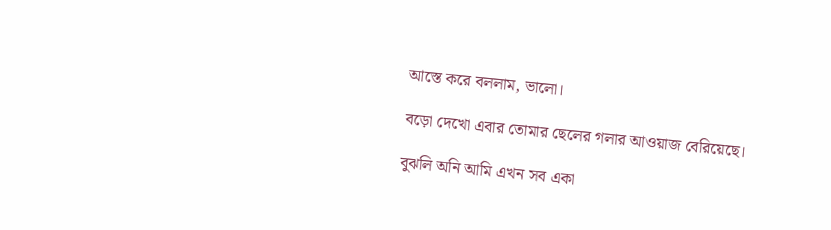আস্তে করে বললাম, ভালো।

বড়ো দেখো এবার তোমার ছেলের গলার আওয়াজ বেরিয়েছে।

বুঝলি অনি আমি এখন সব একা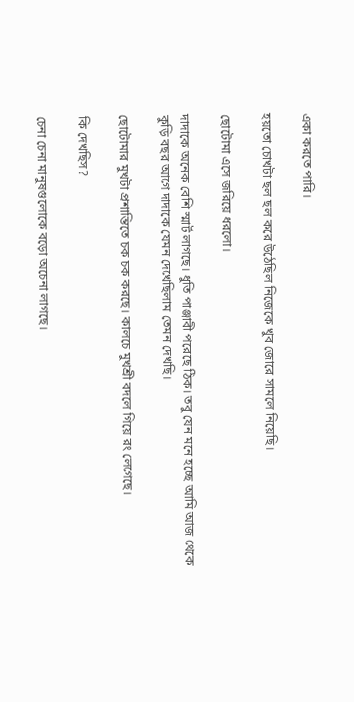একা করতে পারি।

হয়তো চোখটা ছল ছল করে উঠেছিল নিজেকে খুব জোরে সামলে নিয়েছি।

ছোটোমা এসে জরিয়ে ধরলো।

দাদাকে অনেক বেশি স্মার্ট লাগছে। ধুতি পাঞ্জাবী পরেছে ঠিক। তবু যেন মনে হচ্ছে আমি আজ থেকে কুড়ি বছর আগে দাদাকে যেমন দেখেছিলাম তেমন দেখছি।

ছোটোমার মুখটা প্রশান্তিতে চক চক করছে। কালচে মুখশ্রী বদলে গিয়ে রং লেগেছে।

কি দেখছিস?

চেনা চেনা মানুষগুলোকে বড়ো অচেনা লাগছে।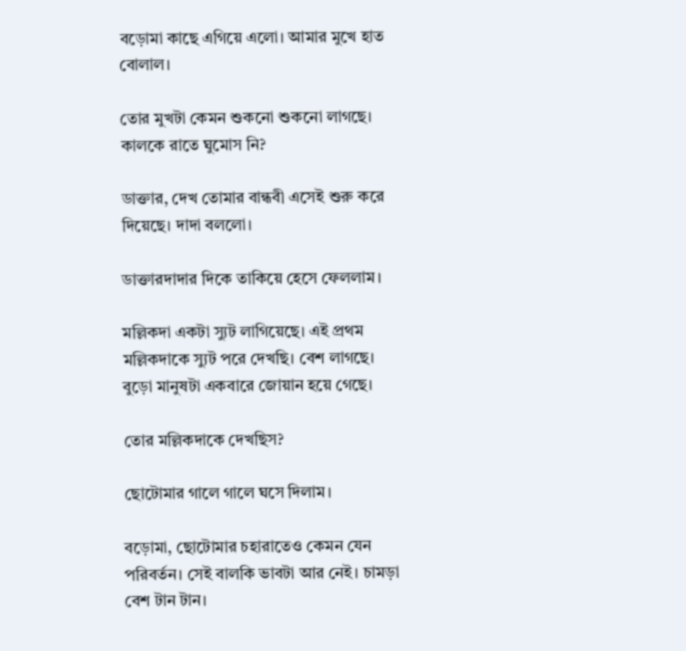বড়োমা কাছে এগিয়ে এলো। আমার মুখে হাত বোলাল।

তোর মুখটা কেমন শুকনো শুকনো লাগছে। কালকে রাতে ঘুমোস নি?

ডাক্তার, দেখ তোমার বান্ধবী এসেই শুরু করে দিয়েছে। দাদা বললো।

ডাক্তারদাদার দিকে তাকিয়ে হেসে ফেললাম।

মল্লিকদা একটা স্যুট লাগিয়েছে। এই প্রথম মল্লিকদাকে স্যুট পরে দেখছি। বেশ লাগছে। বুড়ো মানুষটা একবারে জোয়ান হয়ে গেছে।

তোর মল্লিকদাকে দেখছিস?

ছোটোমার গালে গালে ঘসে দিলাম।

বড়োমা, ছোটোমার চহারাতেও কেমন যেন পরিবর্তন। সেই বালকি ভাবটা আর নেই। চামড়া বেশ টান টান।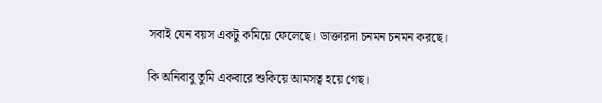সবাই যেন বয়স একটু কমিয়ে ফেলেছে। ডাক্তারদা চনমন চনমন করছে।

কি অনিবাবু তুমি একবারে শুকিয়ে আমসত্ব হয়ে গেছ।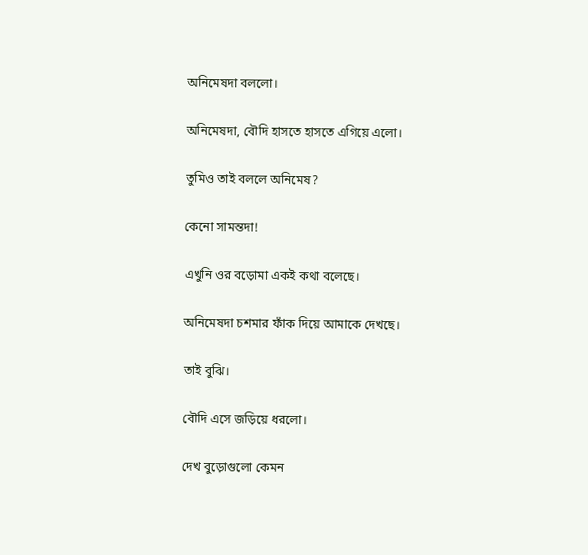অনিমেষদা বললো।

অনিমেষদা, বৌদি হাসতে হাসতে এগিয়ে এলো।

তুমিও তাই বললে অনিমেষ?

কেনো সামন্তদা!

এখুনি ওর বড়োমা একই কথা বলেছে।

অনিমেষদা চশমার ফাঁক দিয়ে আমাকে দেখছে।

তাই বুঝি।

বৌদি এসে জড়িয়ে ধরলো।

দেখ বুড়োগুলো কেমন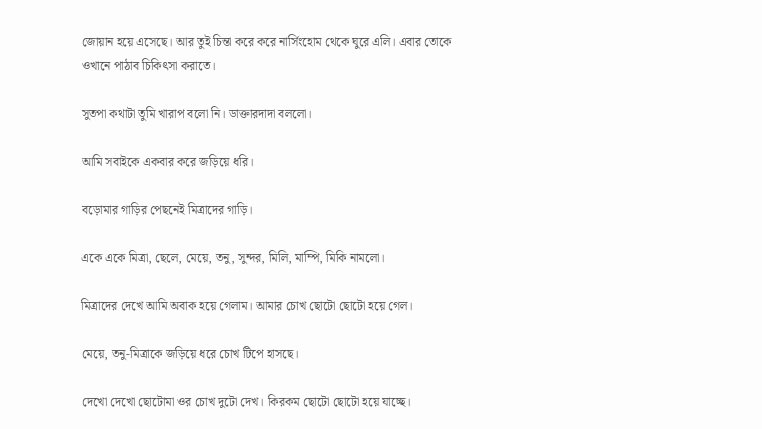জোয়ান হয়ে এসেছে। আর তুই চিন্তা করে করে নার্সিংহোম থেকে ঘুরে এলি। এবার তোকে ওখানে পাঠাব চিকিৎসা করাতে।

সুতপা কথাটা তুমি খারাপ বলো নি। ডাক্তারদাদা বললো।

আমি সবাইকে একবার করে জড়িয়ে ধরি।

বড়োমার গাড়ির পেছনেই মিত্রাদের গাড়ি।

একে একে মিত্রা, ছেলে, মেয়ে, তনু, সুন্দর, মিলি, মাম্পি, মিকি নামলো।

মিত্রাদের দেখে আমি অবাক হয়ে গেলাম। আমার চোখ ছোটো ছোটো হয়ে গেল।

মেয়ে, তনু-মিত্রাকে জড়িয়ে ধরে চোখ টিপে হাসছে।

দেখো দেখো ছোটোমা ওর চোখ দুটো দেখ। কিরকম ছোটো ছোটো হয়ে যাচ্ছে।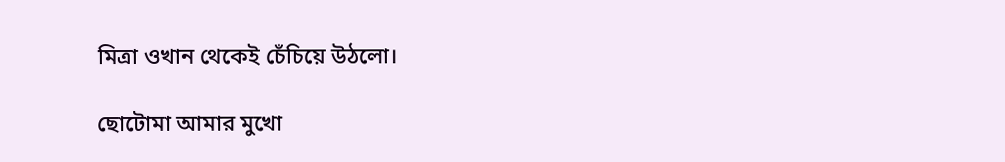মিত্রা ওখান থেকেই চেঁচিয়ে উঠলো।

ছোটোমা আমার মুখো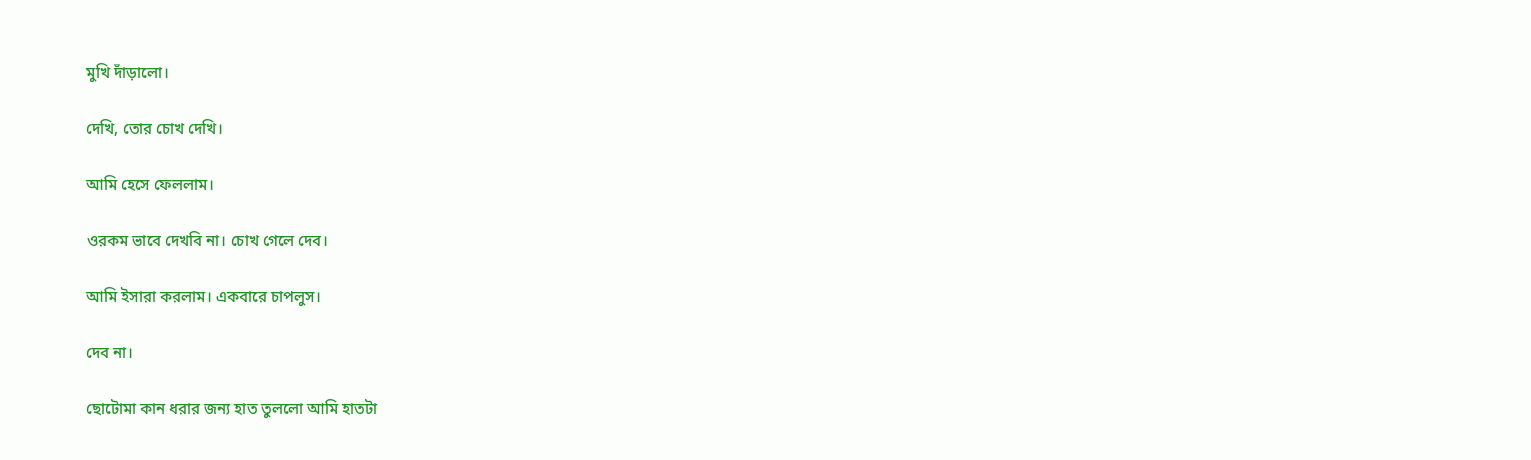মুখি দাঁড়ালো।

দেখি, তোর চোখ দেখি।

আমি হেসে ফেললাম।

ওরকম ভাবে দেখবি না। চোখ গেলে দেব।

আমি ইসারা করলাম। একবারে চাপলুস।

দেব না।

ছোটোমা কান ধরার জন্য হাত তুললো আমি হাতটা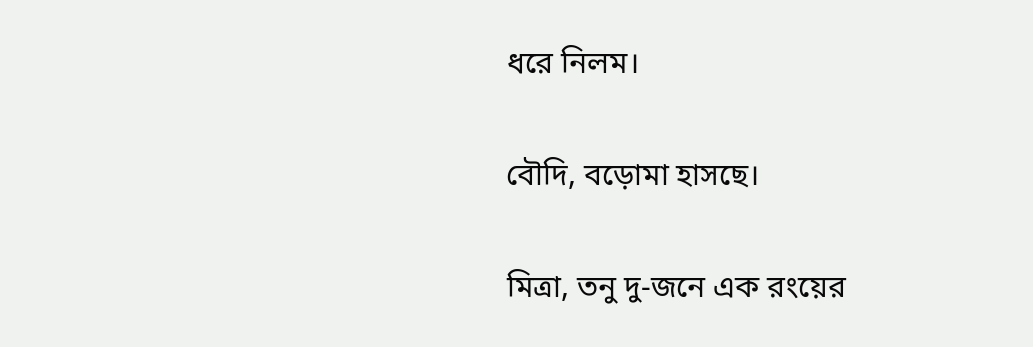ধরে নিলম।

বৌদি, বড়োমা হাসছে।

মিত্রা, তনু দু-জনে এক রংয়ের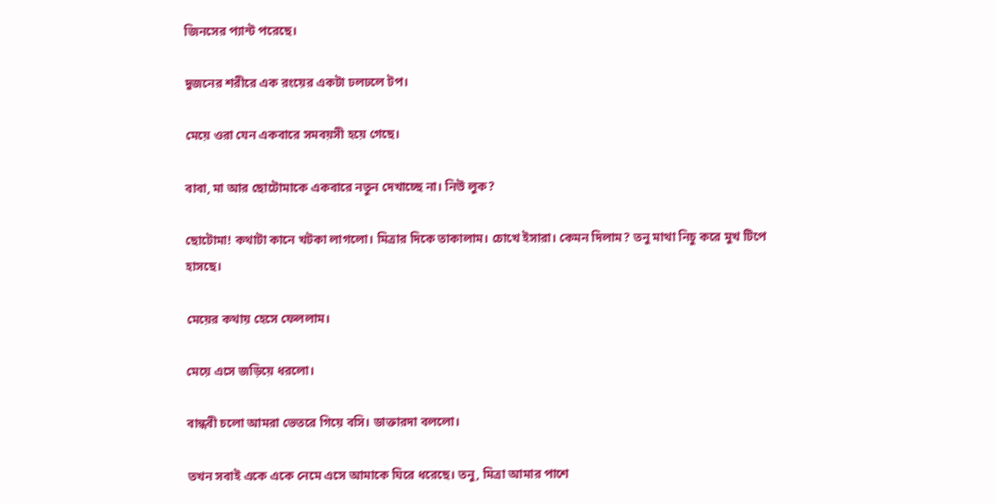জিনসের প্যান্ট পরেছে।

দুজনের শরীরে এক রংয়ের একটা ঢলঢলে টপ।

মেয়ে ওরা যেন একবারে সমবয়সী হয়ে গেছে।

বাবা, মা আর ছোটোমাকে একবারে নতুন দেখাচ্ছে না। নিউ লুক?

ছোটোমা! কথাটা কানে খটকা লাগলো। মিত্রার দিকে তাকালাম। চোখে ইসারা। কেমন দিলাম? তনু মাথা নিচু করে মুখ টিপে হাসছে।

মেয়ের কথায় হেসে ফেললাম।

মেয়ে এসে জড়িয়ে ধরলো।

বান্ধবী চলো আমরা ভেতরে গিয়ে বসি। ডাক্তারদা বললো।

তখন সবাই একে একে নেমে এসে আমাকে ঘিরে ধরেছে। তনু, মিত্রা আমার পাশে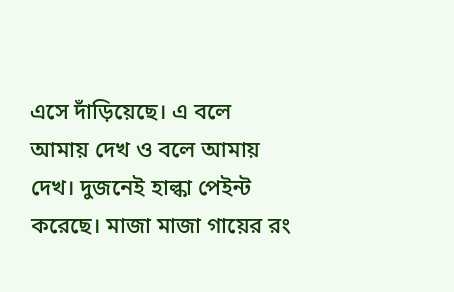এসে দাঁড়িয়েছে। এ বলে আমায় দেখ ও বলে আমায় দেখ। দুজনেই হাল্কা পেইন্ট করেছে। মাজা মাজা গায়ের রং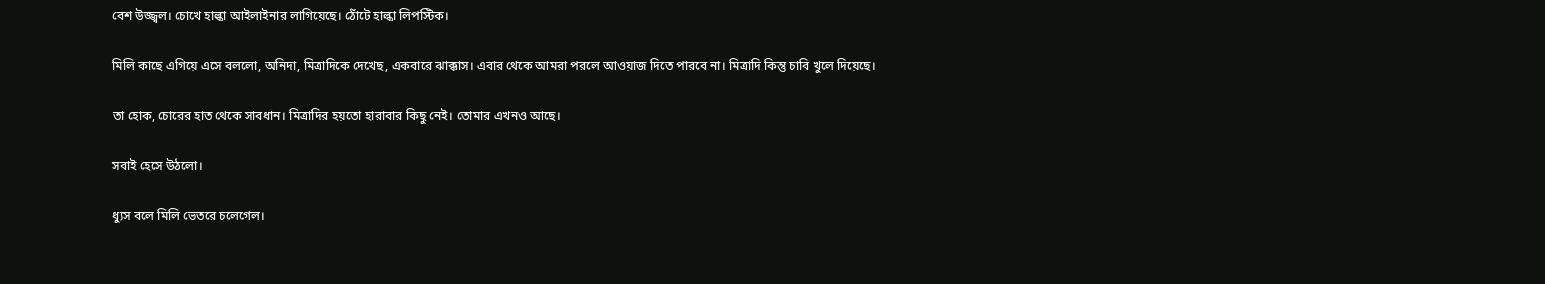বেশ উজ্জ্বল। চোখে হাল্কা আইলাইনার লাগিয়েছে। ঠোঁটে হাল্কা লিপস্টিক।

মিলি কাছে এগিয়ে এসে বললো, অনিদা, মিত্রাদিকে দেখেছ, একবারে ঝাক্কাস। এবার থেকে আমরা পরলে আওয়াজ দিতে পারবে না। মিত্রাদি কিন্তু চাবি খুলে দিয়েছে।

তা হোক, চোরের হাত থেকে সাবধান। মিত্রাদির হয়তো হারাবার কিছু নেই। তোমার এখনও আছে।

সবাই হেসে উঠলো।

ধ্যুস বলে মিলি ভেতরে চলেগেল।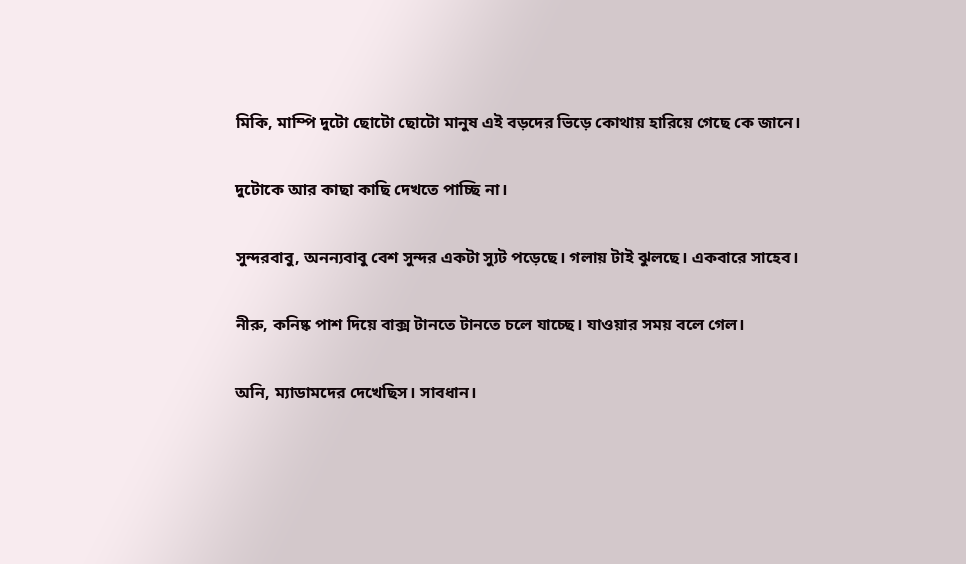মিকি, মাম্পি দুটো ছোটো ছোটো মানুষ এই বড়দের ভিড়ে কোথায় হারিয়ে গেছে কে জানে।

দুটোকে আর কাছা কাছি দেখতে পাচ্ছি না।

সুন্দরবাবু, অনন্যবাবু বেশ সুন্দর একটা স্যুট পড়েছে। গলায় টাই ঝুলছে। একবারে সাহেব।

নীরু, কনিষ্ক পাশ দিয়ে বাক্স টানতে টানতে চলে যাচ্ছে। যাওয়ার সময় বলে গেল।

অনি, ম্যাডামদের দেখেছিস। সাবধান।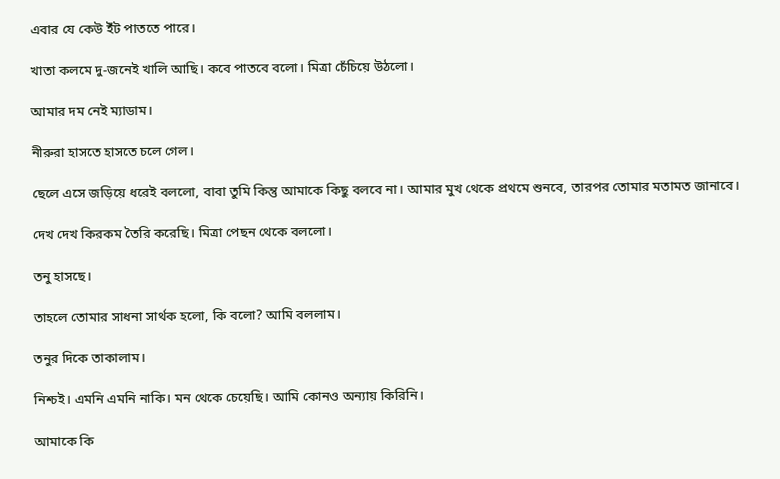এবার যে কেউ ইঁট পাততে পারে।

খাতা কলমে দু-জনেই খালি আছি। কবে পাতবে বলো। মিত্রা চেঁচিয়ে উঠলো।

আমার দম নেই ম্যাডাম।

নীরুরা হাসতে হাসতে চলে গেল।

ছেলে এসে জড়িয়ে ধরেই বললো, বাবা তুমি কিন্তু আমাকে কিছু বলবে না। আমার মুখ থেকে প্রথমে শুনবে, তারপর তোমার মতামত জানাবে।

দেখ দেখ কিরকম তৈরি করেছি। মিত্রা পেছন থেকে বললো।

তনু হাসছে।

তাহলে তোমার সাধনা সার্থক হলো, কি বলো? আমি বললাম।

তনুর দিকে তাকালাম।

নিশ্চই। এমনি এমনি নাকি। মন থেকে চেয়েছি। আমি কোনও অন্যায় কিরিনি।

আমাকে কি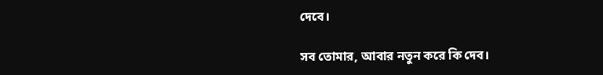দেবে।

সব তোমার, আবার নতুন করে কি দেব।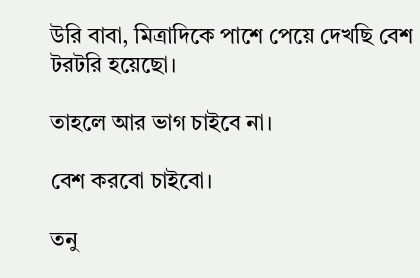উরি বাবা, মিত্রাদিকে পাশে পেয়ে দেখছি বেশ টরটরি হয়েছো।

তাহলে আর ভাগ চাইবে না।

বেশ করবো চাইবো।

তনু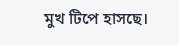মুখ টিপে হাসছে।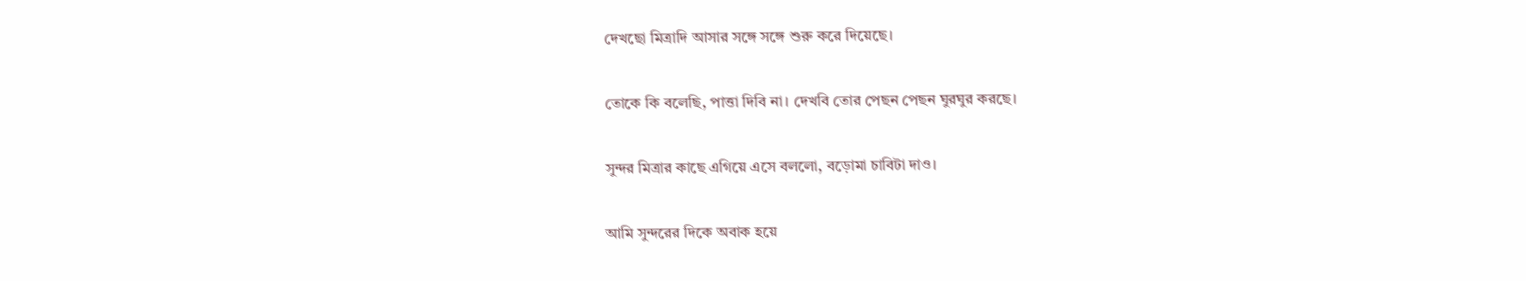দেখছো মিত্রাদি আসার সঙ্গে সঙ্গে শুরু করে দিয়েছে।

তোকে কি বলেছি, পাত্তা দিবি না। দেখবি তোর পেছন পেছন ঘুরঘুর করছে।

সুন্দর মিত্রার কাছে এগিয়ে এসে বললো, বড়োমা চাবিটা দাও।

আমি সুন্দরের দিকে অবাক হয়ে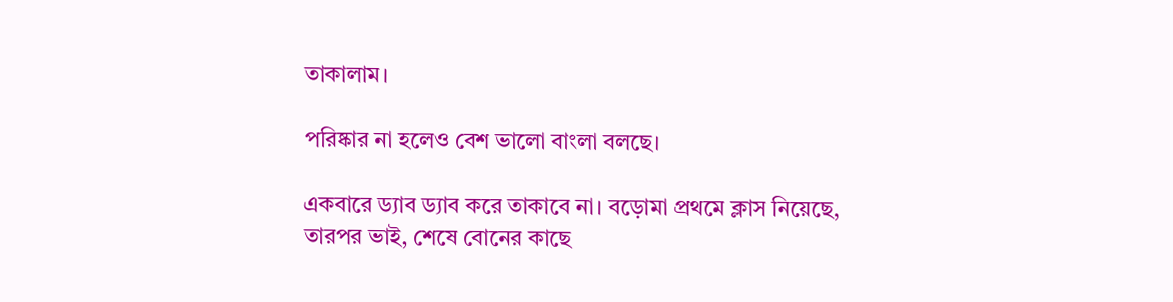তাকালাম।

পরিষ্কার না হলেও বেশ ভালো বাংলা বলছে।

একবারে ড্যাব ড্যাব করে তাকাবে না। বড়োমা প্রথমে ক্লাস নিয়েছে, তারপর ভাই, শেষে বোনের কাছে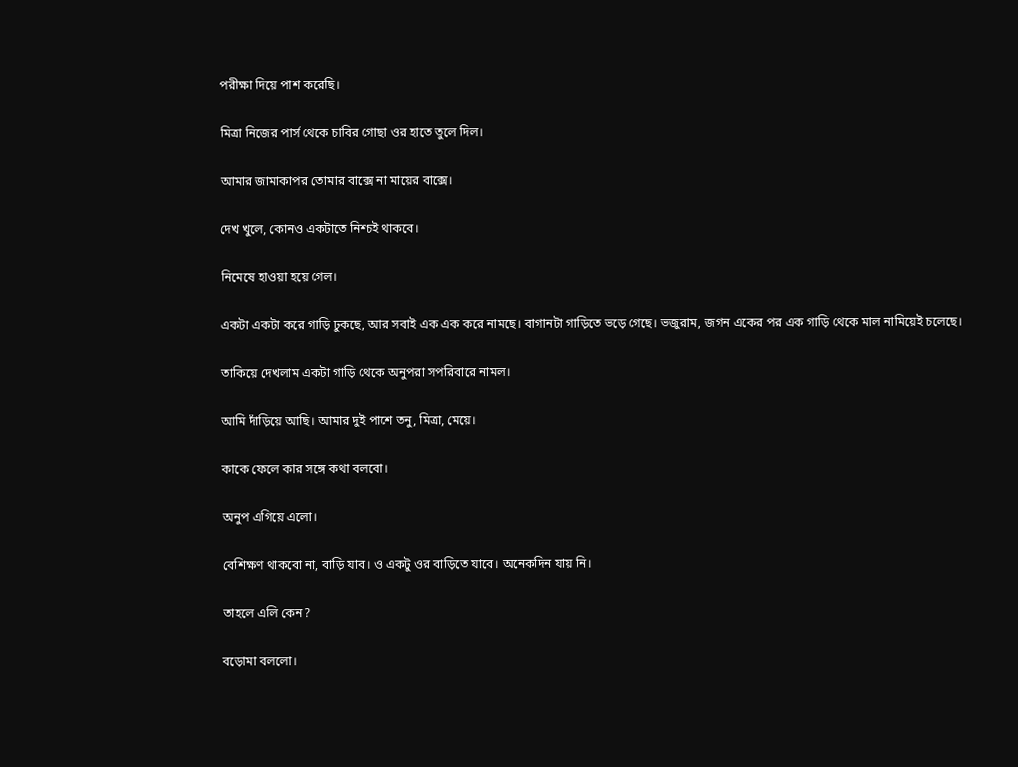পরীক্ষা দিয়ে পাশ করেছি।

মিত্রা নিজের পার্স থেকে চাবির গোছা ওর হাতে তুলে দিল।

আমার জামাকাপর তোমার বাক্সে না মায়ের বাক্সে।

দেখ খুলে, কোনও একটাতে নিশ্চই থাকবে।

নিমেষে হাওয়া হয়ে গেল।

একটা একটা করে গাড়ি ঢুকছে, আর সবাই এক এক করে নামছে। বাগানটা গাড়িতে ভড়ে গেছে। ভজুরাম, জগন একের পর এক গাড়ি থেকে মাল নামিয়েই চলেছে।

তাকিয়ে দেখলাম একটা গাড়ি থেকে অনুপরা সপরিবারে নামল।

আমি দাঁড়িয়ে আছি। আমার দুই পাশে তনু, মিত্রা, মেয়ে।

কাকে ফেলে কার সঙ্গে কথা বলবো।

অনুপ এগিয়ে এলো।

বেশিক্ষণ থাকবো না, বাড়ি যাব। ও একটু ওর বাড়িতে যাবে। অনেকদিন যায় নি।

তাহলে এলি কেন?

বড়োমা বললো।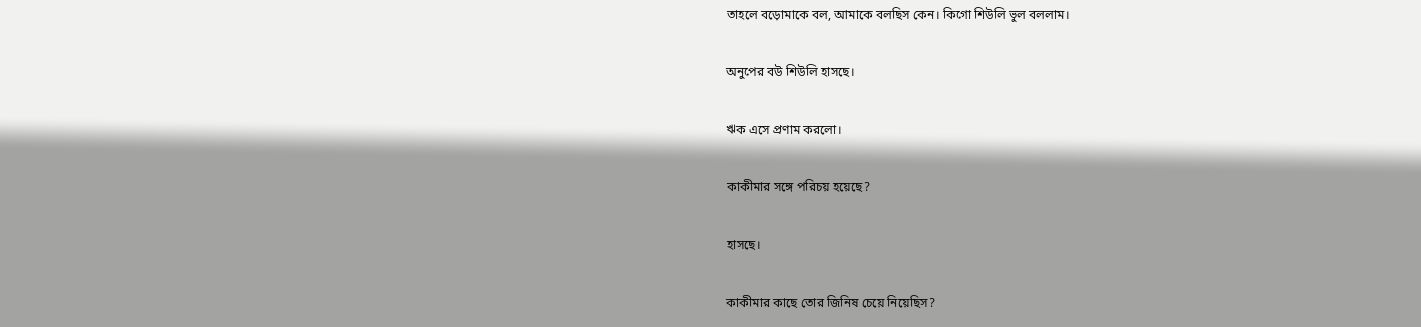তাহলে বড়োমাকে বল, আমাকে বলছিস কেন। কিগো শিউলি ভুল বললাম।

অনুপের বউ শিউলি হাসছে।

ঋক এসে প্রণাম করলো।

কাকীমার সঙ্গে পরিচয় হয়েছে?

হাসছে।

কাকীমার কাছে তোর জিনিষ চেয়ে নিয়েছিস?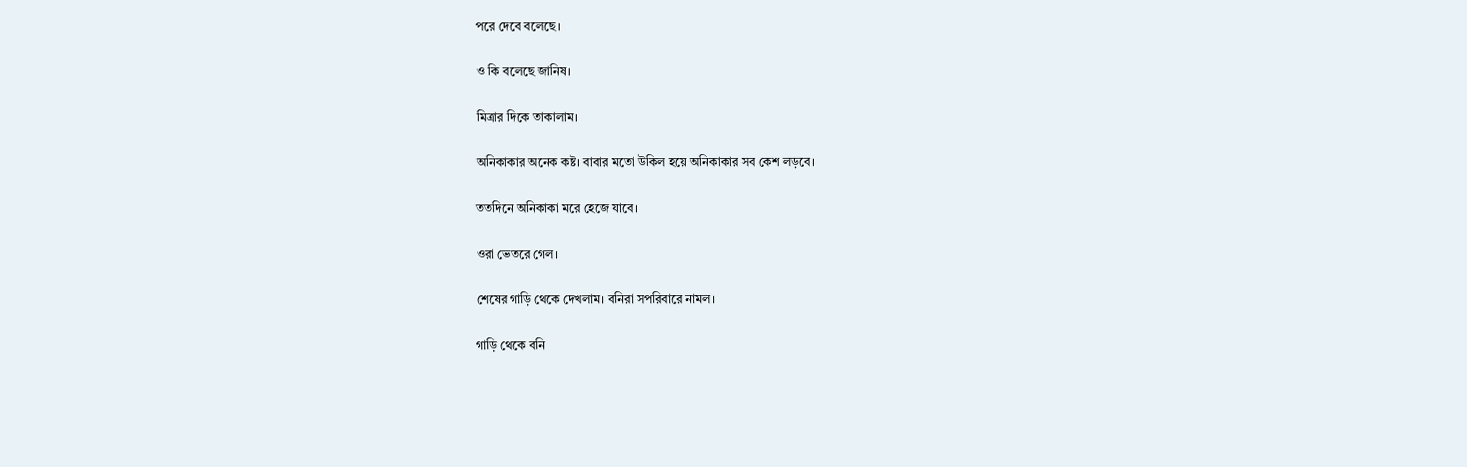পরে দেবে বলেছে।

ও কি বলেছে জানিষ।

মিত্রার দিকে তাকালাম।

অনিকাকার অনেক কষ্ট। বাবার মতো উকিল হয়ে অনিকাকার সব কেশ লড়বে।

ততদিনে অনিকাকা মরে হেজে যাবে।

ওরা ভেতরে গেল।

শেষের গাড়ি থেকে দেখলাম। বনিরা সপরিবারে নামল।

গাড়ি থেকে বনি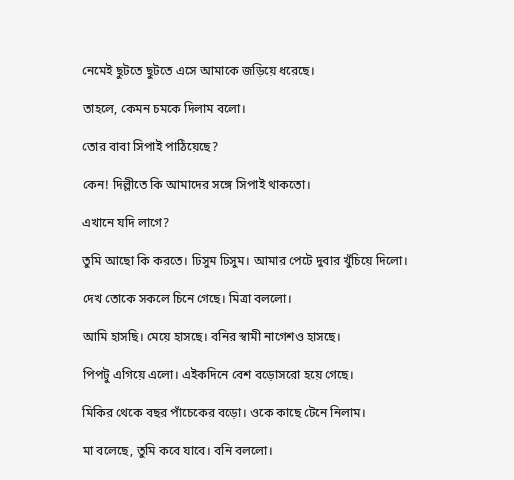নেমেই ছুটতে ছুটতে এসে আমাকে জড়িয়ে ধরেছে।

তাহলে, কেমন চমকে দিলাম বলো।

তোর বাবা সিপাই পাঠিয়েছে?

কেন! দিল্লীতে কি আমাদের সঙ্গে সিপাই থাকতো।

এখানে যদি লাগে?

তুমি আছো কি করতে। ঢিসুম ঢিসুম। আমার পেটে দুবার খুঁচিয়ে দিলো।

দেখ তোকে সকলে চিনে গেছে। মিত্রা বললো।

আমি হাসছি। মেয়ে হাসছে। বনির স্বামী নাগেশও হাসছে।

পিপটু এগিয়ে এলো। এইকদিনে বেশ বড়োসরো হয়ে গেছে।

মিকির থেকে বছর পাঁচেকের বড়ো। ওকে কাছে টেনে নিলাম।

মা বলেছে, তুমি কবে যাবে। বনি বললো।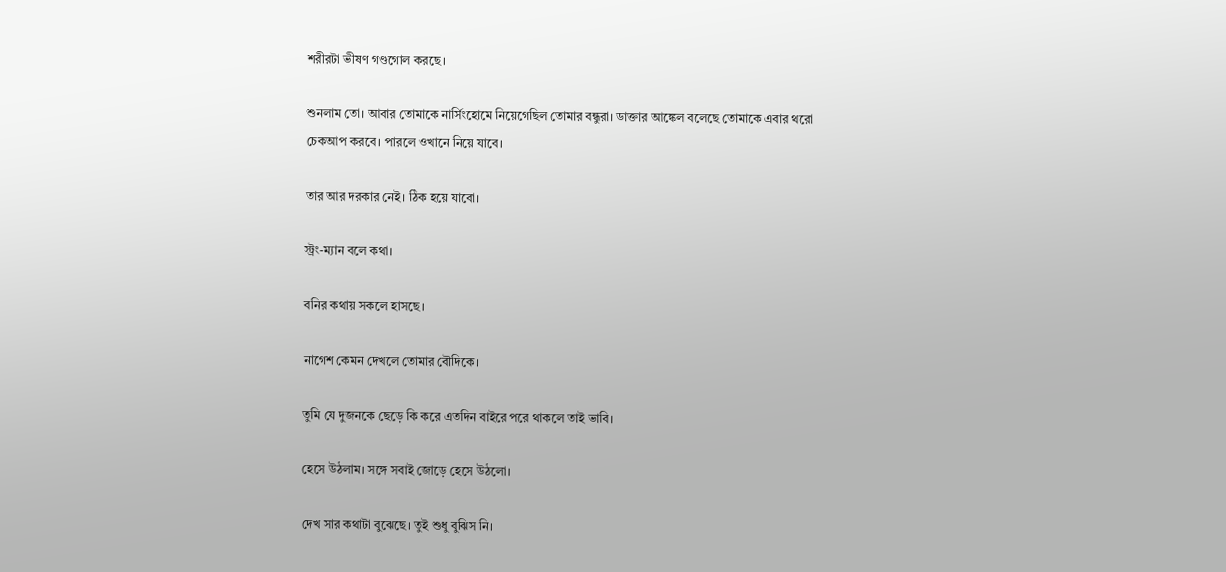শরীরটা ভীষণ গণ্ডগোল করছে।

শুনলাম তো। আবার তোমাকে নার্সিংহোমে নিয়েগেছিল তোমার বন্ধুরা। ডাক্তার আঙ্কেল বলেছে তোমাকে এবার থরো চেকআপ করবে। পারলে ওখানে নিয়ে যাবে।

তার আর দরকার নেই। ঠিক হয়ে যাবো।

স্ট্রং-ম্যান বলে কথা।

বনির কথায় সকলে হাসছে।

নাগেশ কেমন দেখলে তোমার বৌদিকে।

তুমি যে দুজনকে ছেড়ে কি করে এতদিন বাইরে পরে থাকলে তাই ভাবি।

হেসে উঠলাম। সঙ্গে সবাই জোড়ে হেসে উঠলো।

দেখ সার কথাটা বুঝেছে। তুই শুধু বুঝিস নি।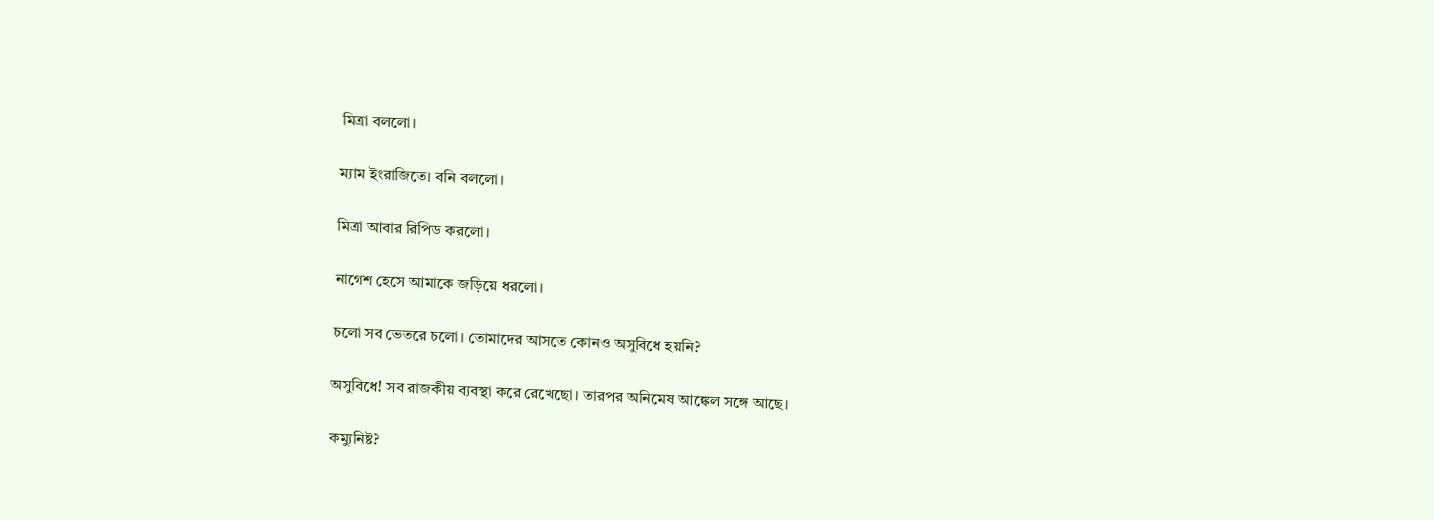মিত্রা বললো।

ম্যাম ইংরাজিতে। বনি বললো।

মিত্রা আবার রিপিড করলো।

নাগেশ হেসে আমাকে জড়িয়ে ধরলো।

চলো সব ভেতরে চলো। তোমাদের আসতে কোনও অসুবিধে হয়নি?

অসুবিধে! সব রাজকীয় ব্যবস্থা করে রেখেছো। তারপর অনিমেষ আঙ্কেল সঙ্গে আছে।

কম্যুনিষ্ট?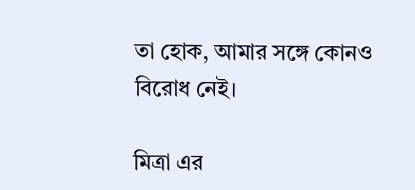তা হোক, আমার সঙ্গে কোনও বিরোধ নেই।

মিত্রা এর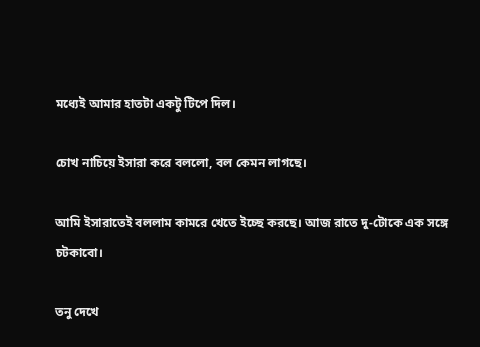মধ্যেই আমার হাতটা একটু টিপে দিল।

চোখ নাচিয়ে ইসারা করে বললো, বল কেমন লাগছে।

আমি ইসারাতেই বললাম কামরে খেতে ইচ্ছে করছে। আজ রাতে দু-টোকে এক সঙ্গে চটকাবো।

তনু দেখে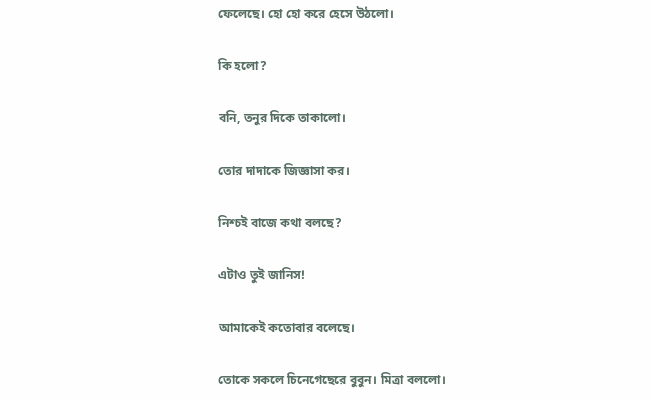ফেলেছে। হো হো করে হেসে উঠলো।

কি হলো?

বনি, তনুর দিকে তাকালো।

তোর দাদাকে জিজ্ঞাসা কর।

নিশ্চই বাজে কথা বলছে?

এটাও তুই জানিস!

আমাকেই কতোবার বলেছে।

তোকে সকলে চিনেগেছেরে বুবুন। মিত্রা বললো।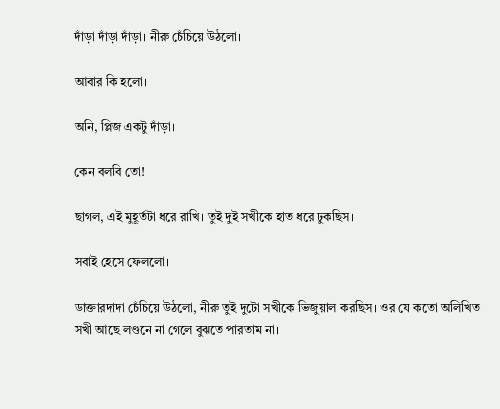দাঁড়া দাঁড়া দাঁড়া। নীরু চেঁচিয়ে উঠলো।

আবার কি হলো।

অনি, প্লিজ একটু দাঁড়া।

কেন বলবি তো!

ছাগল, এই মুহূর্তটা ধরে রাখি। তুই দুই সখীকে হাত ধরে ঢুকছিস।

সবাই হেসে ফেললো।

ডাক্তারদাদা চেঁচিয়ে উঠলো, নীরু তুই দুটো সখীকে ভিজুয়াল করছিস। ওর যে কতো অলিখিত সখী আছে লণ্ডনে না গেলে বুঝতে পারতাম না।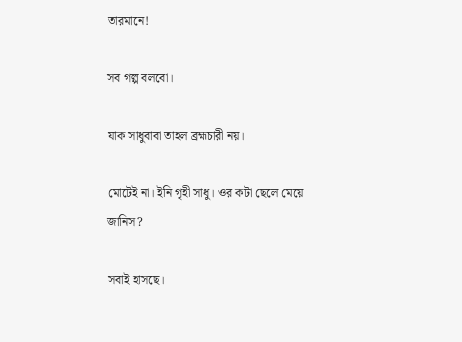তারমানে!

সব গল্প বলবো।

যাক সাধুবাবা তাহল ব্রহ্মচারী নয়।

মোটেই না। ইনি গৃহী সাধু। ওর কটা ছেলে মেয়ে জানিস?

সবাই হাসছে।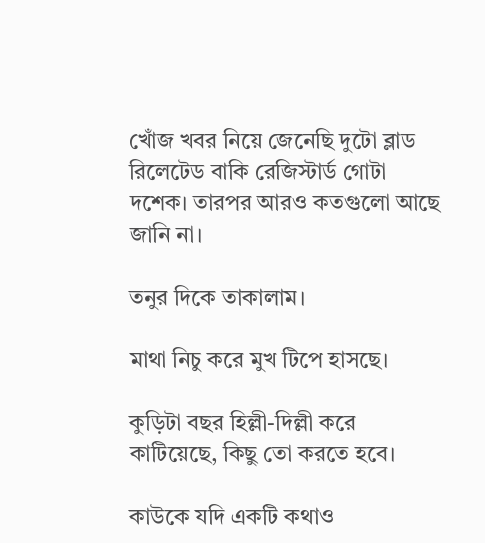খোঁজ খবর নিয়ে জেনেছি দুটো ব্লাড রিলেটেড বাকি রেজিস্টার্ড গোটা দশেক। তারপর আরও কতগুলো আছে জানি না।

তনুর দিকে তাকালাম।

মাথা নিচু করে মুখ টিপে হাসছে।

কুড়িটা বছর হিল্লী-দিল্লী করে কাটিয়েছে, কিছু তো করতে হবে।

কাউকে যদি একটি কথাও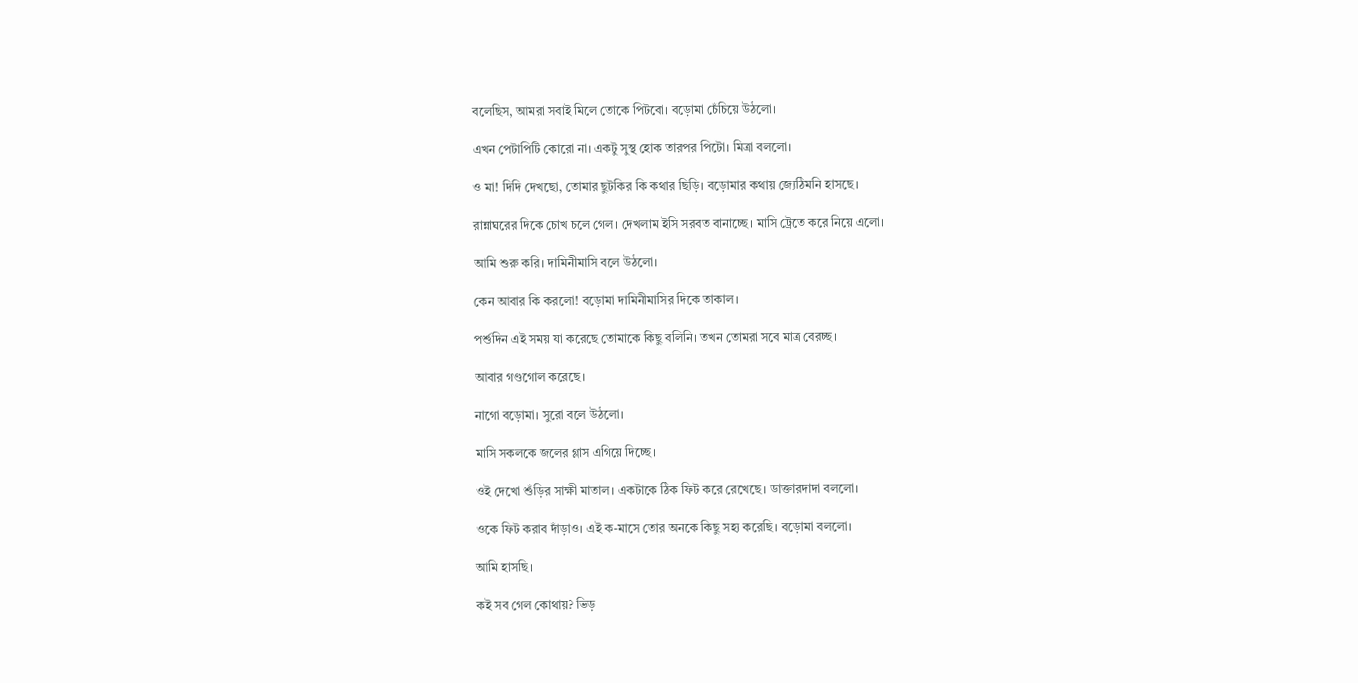বলেছিস, আমরা সবাই মিলে তোকে পিটবো। বড়োমা চেঁচিয়ে উঠলো।

এখন পেটাপিটি কোরো না। একটু সুস্থ হোক তারপর পিটো। মিত্রা বললো।

ও মা! দিদি দেখছো, তোমার ছুটকির কি কথার ছিড়ি। বড়োমার কথায় জ্যেঠিমনি হাসছে।

রান্নাঘরের দিকে চোখ চলে গেল। দেখলাম ইসি সরবত বানাচ্ছে। মাসি ট্রেতে করে নিয়ে এলো।

আমি শুরু করি। দামিনীমাসি বলে উঠলো।

কেন আবার কি করলো! বড়োমা দামিনীমাসির দিকে তাকাল।

পর্শুদিন এই সময় যা করেছে তোমাকে কিছু বলিনি। তখন তোমরা সবে মাত্র বেরচ্ছ।

আবার গণ্ডগোল করেছে।

নাগো বড়োমা। সুরো বলে উঠলো।

মাসি সকলকে জলের গ্লাস এগিয়ে দিচ্ছে।

ওই দেখো শুঁড়ির সাক্ষী মাতাল। একটাকে ঠিক ফিট করে রেখেছে। ডাক্তারদাদা বললো।

ওকে ফিট করাব দাঁড়াও। এই ক-মাসে তোর অনকে কিছু সহ্য করেছি। বড়োমা বললো।

আমি হাসছি।

কই সব গেল কোথায়? ভিড়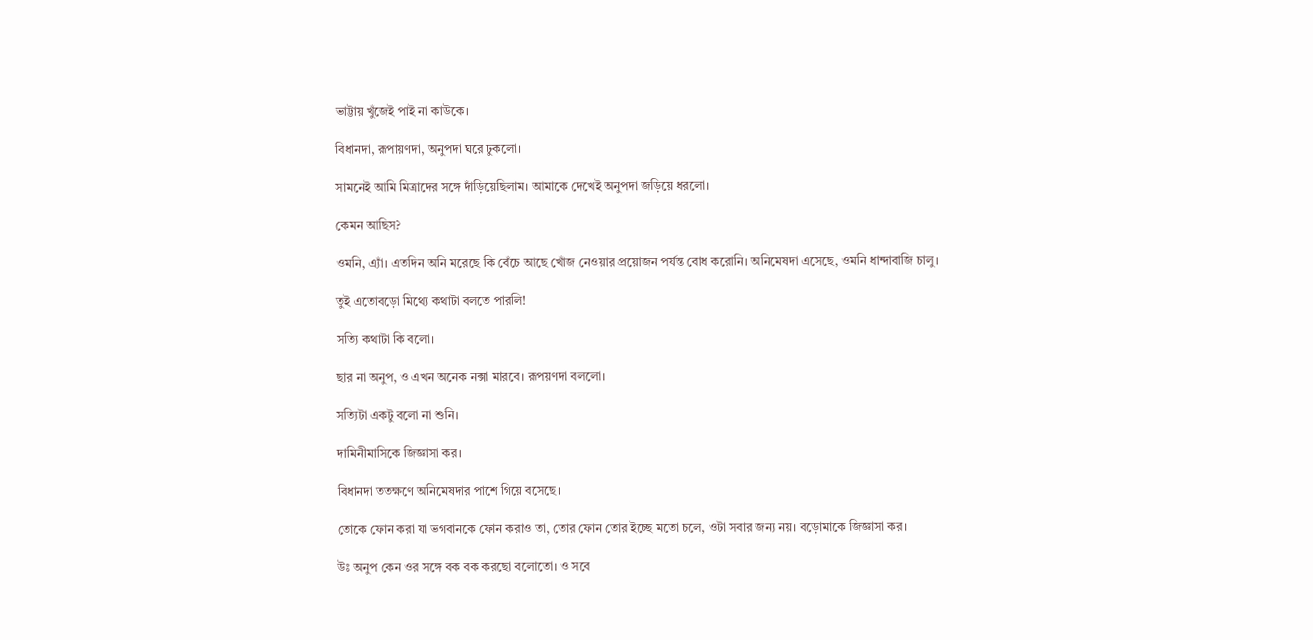ভাট্টায় খুঁজেই পাই না কাউকে।

বিধানদা, রূপায়ণদা, অনুপদা ঘরে ঢুকলো।

সামনেই আমি মিত্রাদের সঙ্গে দাঁড়িয়েছিলাম। আমাকে দেখেই অনুপদা জড়িয়ে ধরলো।

কেমন আছিস?

ওমনি, এ্যাঁ। এতদিন অনি মরেছে কি বেঁচে আছে খোঁজ নেওয়ার প্রয়োজন পর্যন্ত বোধ করোনি। অনিমেষদা এসেছে, ওমনি ধান্দাবাজি চালু।

তুই এতোবড়ো মিথ্যে কথাটা বলতে পারলি!

সত্যি কথাটা কি বলো।

ছার না অনুপ, ও এখন অনেক নক্সা মারবে। রূপয়ণদা বললো।

সত্যিটা একটু বলো না শুনি।

দামিনীমাসিকে জিজ্ঞাসা কর।

বিধানদা ততক্ষণে অনিমেষদার পাশে গিয়ে বসেছে।

তোকে ফোন করা যা ভগবানকে ফোন করাও তা, তোর ফোন তোর ইচ্ছে মতো চলে, ওটা সবার জন্য নয়। বড়োমাকে জিজ্ঞাসা কর।

উঃ অনুপ কেন ওর সঙ্গে বক বক করছো বলোতো। ও সবে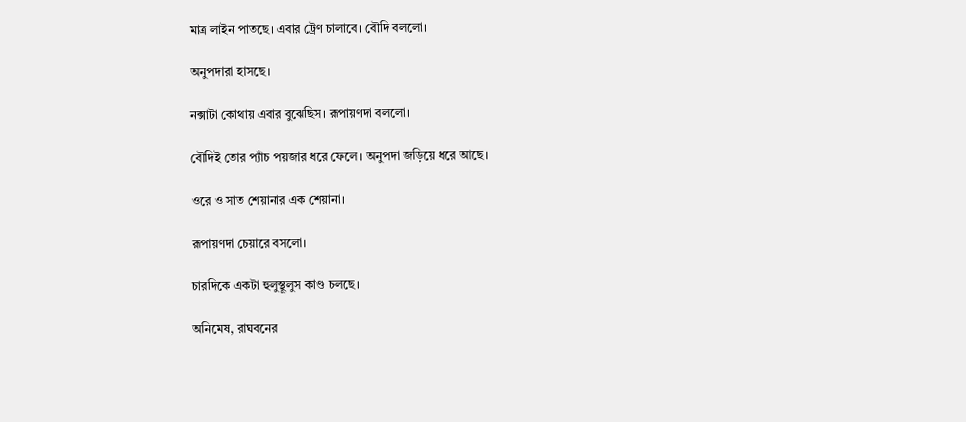মাত্র লাইন পাতছে। এবার ট্রেণ চালাবে। বৌদি বললো।

অনুপদারা হাসছে।

নক্সাটা কোথায় এবার বুঝেছিস। রূপায়ণদা বললো।

বৌদিই তোর প্যাঁচ পয়জার ধরে ফেলে। অনুপদা জড়িয়ে ধরে আছে।

ওরে ও সাত শেয়ানার এক শেয়ানা।

রূপায়ণদা চেয়ারে বসলো।

চারদিকে একটা হুলুস্থূলুস কাণ্ড চলছে।

অনিমেষ, রাঘবনের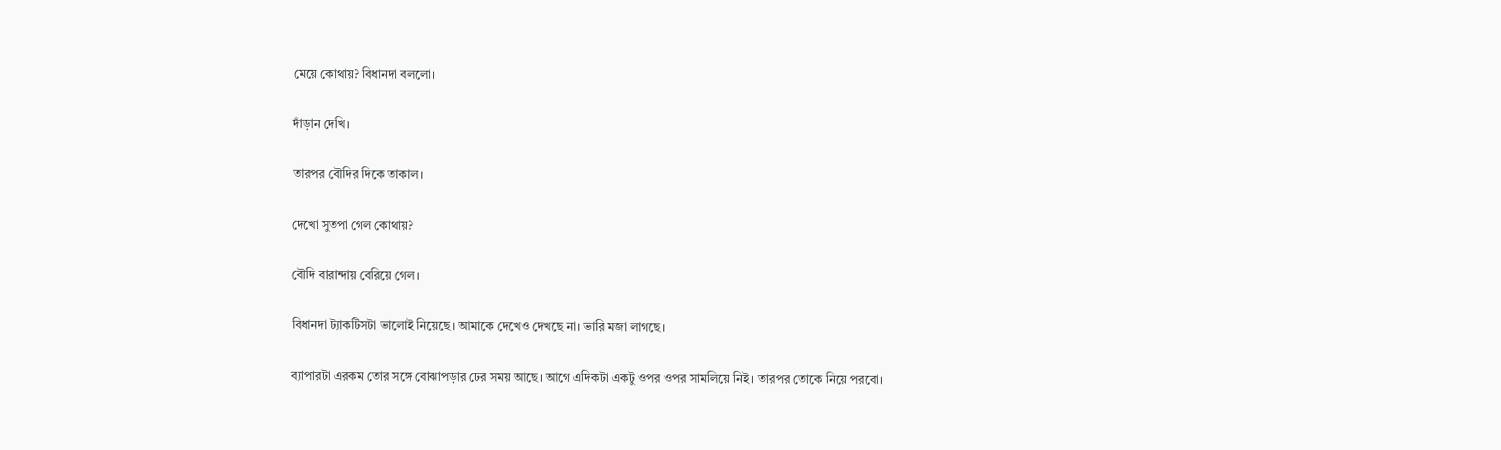মেয়ে কোথায়? বিধানদা বললো।

দাঁড়ান দেখি।

তারপর বৌদির দিকে তাকাল।

দেখো সুতপা গেল কোথায়?

বৌদি বারান্দায় বেরিয়ে গেল।

বিধানদা ট্যাকটিসটা ভালোই নিয়েছে। আমাকে দেখেও দেখছে না। ভারি মজা লাগছে।

ব্যাপারটা এরকম তোর সঙ্গে বোঝাপড়ার ঢের সময় আছে। আগে এদিকটা একটু ওপর ওপর সামলিয়ে নিই। তারপর তোকে নিয়ে পরবো।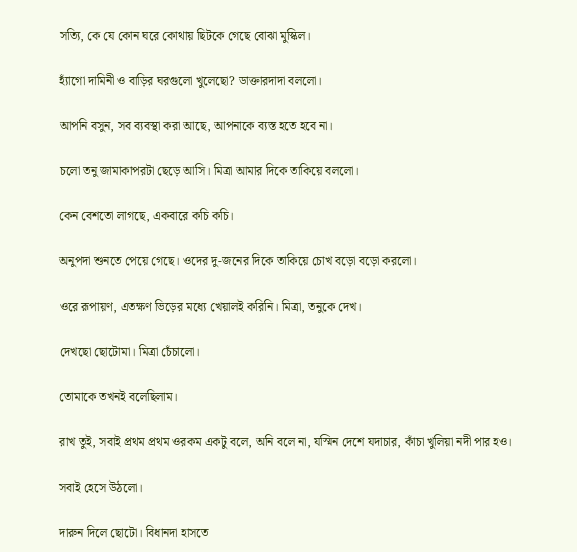সত্যি, কে যে কোন ঘরে কোথায় ছিটকে গেছে বোঝা মুস্কিল।

হ্যাঁগো দামিনী ও বাড়ির ঘরগুলো খুলেছো? ডাক্তারদাদা বললো।

আপনি বসুন, সব ব্যবস্থা করা আছে, আপনাকে ব্যস্ত হতে হবে না।

চলো তনু জামাকাপরটা ছেড়ে আসি। মিত্রা আমার দিকে তাকিয়ে বললো।

কেন বেশতো লাগছে, একবারে কচি কচি।

অনুপদা শুনতে পেয়ে গেছে। ওদের দু-জনের দিকে তাকিয়ে চোখ বড়ো বড়ো করলো।

ওরে রূপায়ণ, এতক্ষণ ভিড়ের মধ্যে খেয়ালই করিনি। মিত্রা, তনুকে দেখ।

দেখছো ছোটোমা। মিত্রা চেঁচালো।

তোমাকে তখনই বলেছিলাম।

রাখ তুই, সবাই প্রথম প্রথম ওরকম একটু বলে, অনি বলে না, যস্মিন দেশে যদাচার, কাঁচা খুলিয়া নদী পার হও।

সবাই হেসে উঠলো।

দারুন দিলে ছোটো। বিধানদা হাসতে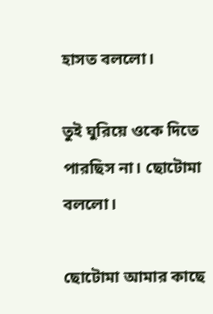হাসত বললো।

তুই ঘুরিয়ে ওকে দিতে পারছিস না। ছোটোমা বললো।

ছোটোমা আমার কাছে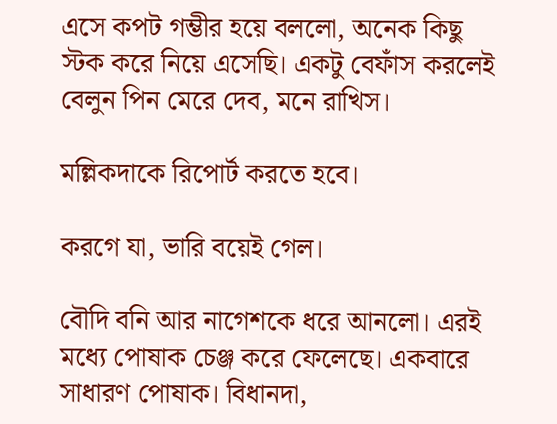এসে কপট গম্ভীর হয়ে বললো, অনেক কিছু স্টক করে নিয়ে এসেছি। একটু বেফাঁস করলেই বেলুন পিন মেরে দেব, মনে রাখিস।

মল্লিকদাকে রিপোর্ট করতে হবে।

করগে যা, ভারি বয়েই গেল।

বৌদি বনি আর নাগেশকে ধরে আনলো। এরই মধ্যে পোষাক চেঞ্জ করে ফেলেছে। একবারে সাধারণ পোষাক। বিধানদা,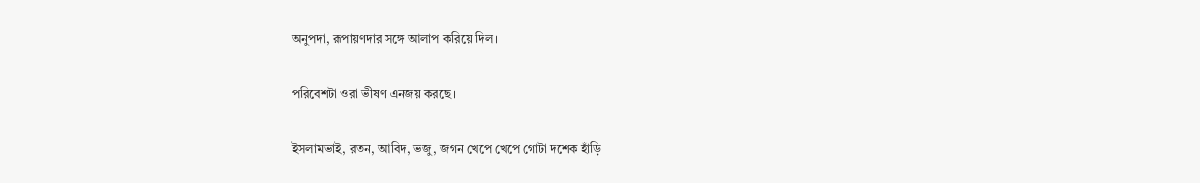অনুপদা, রূপায়ণদার সঙ্গে আলাপ করিয়ে দিল।

পরিবেশটা ওরা ভীষণ এনজয় করছে।

ইসলামভাই, রতন, আবিদ, ভজু, জগন খেপে খেপে গোটা দশেক হাঁড়ি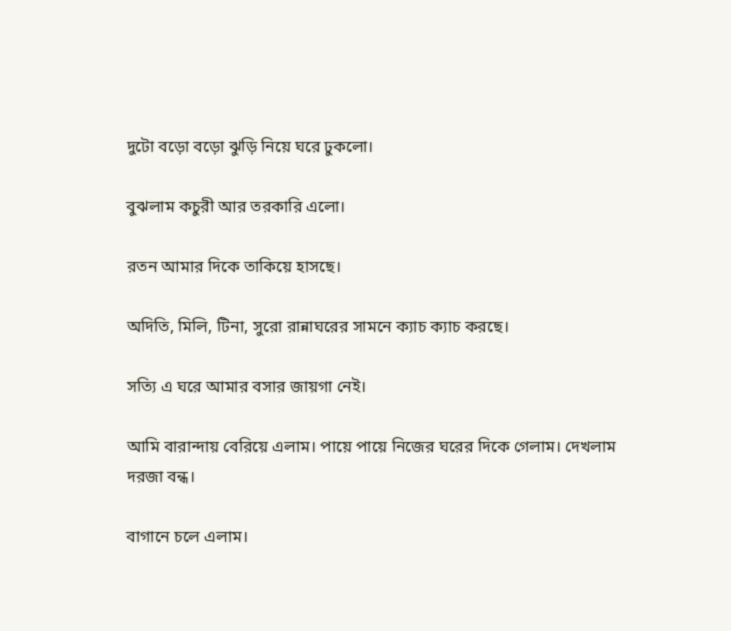দুটো বড়ো বড়ো ঝুড়ি নিয়ে ঘরে ঢুকলো।

বুঝলাম কচুরী আর তরকারি এলো।

রতন আমার দিকে তাকিয়ে হাসছে।

অদিতি, মিলি, টিনা, সুরো রান্নাঘরের সামনে ক্যাচ ক্যাচ করছে।

সত্যি এ ঘরে আমার বসার জায়গা নেই।

আমি বারান্দায় বেরিয়ে এলাম। পায়ে পায়ে নিজের ঘরের দিকে গেলাম। দেখলাম দরজা বন্ধ।

বাগানে চলে এলাম।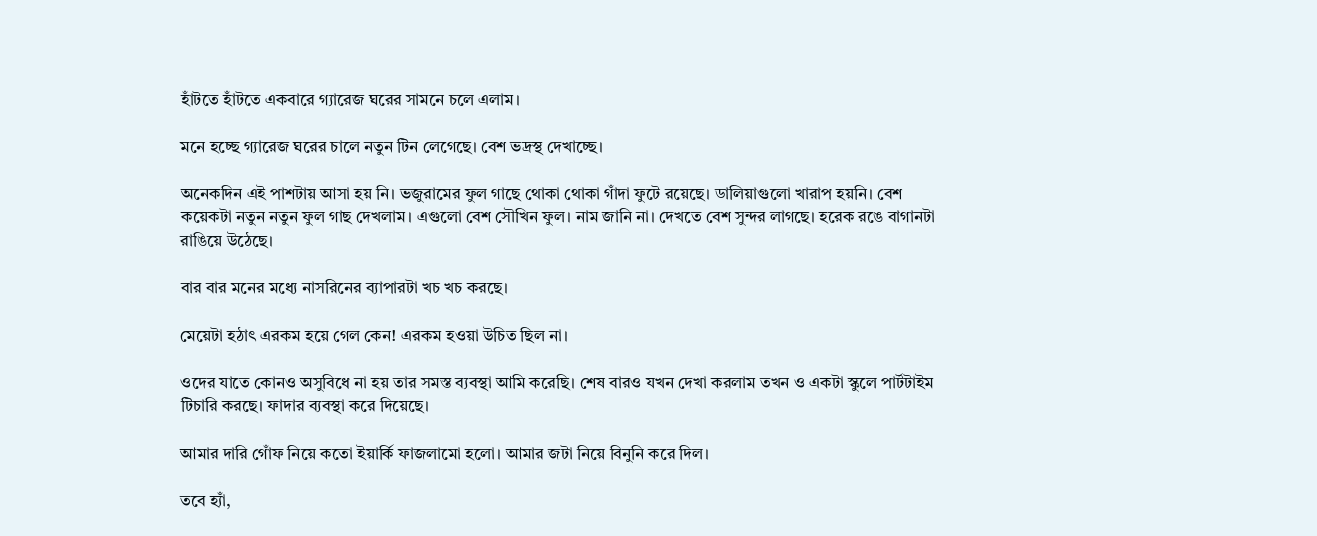হাঁটতে হাঁটতে একবারে গ্যারেজ ঘরের সামনে চলে এলাম।

মনে হচ্ছে গ্যারেজ ঘরের চালে নতুন টিন লেগেছে। বেশ ভদ্রস্থ দেখাচ্ছে।

অনেকদিন এই পাশটায় আসা হয় নি। ভজুরামের ফুল গাছে থোকা থোকা গাঁদা ফুটে রয়েছে। ডালিয়াগুলো খারাপ হয়নি। বেশ কয়েকটা নতুন নতুন ফুল গাছ দেখলাম। এগুলো বেশ সৌখিন ফুল। নাম জানি না। দেখতে বেশ সুন্দর লাগছে। হরেক রঙে বাগানটা রাঙিয়ে উঠেছে।

বার বার মনের মধ্যে নাসরিনের ব্যাপারটা খচ খচ করছে।

মেয়েটা হঠাৎ এরকম হয়ে গেল কেন! এরকম হওয়া উচিত ছিল না।

ওদের যাতে কোনও অসুবিধে না হয় তার সমস্ত ব্যবস্থা আমি করেছি। শেষ বারও যখন দেখা করলাম তখন ও একটা স্কুলে পার্টটাইম টিচারি করছে। ফাদার ব্যবস্থা করে দিয়েছে।

আমার দারি গোঁফ নিয়ে কতো ইয়ার্কি ফাজলামো হলো। আমার জটা নিয়ে বিনুনি করে দিল।

তবে হ্যাঁ,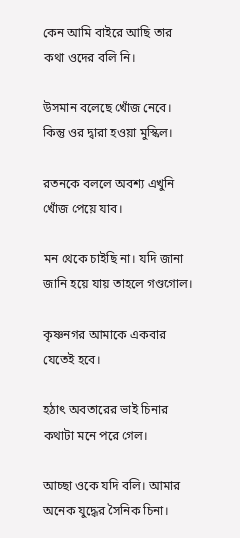কেন আমি বাইরে আছি তার কথা ওদের বলি নি।

উসমান বলেছে খোঁজ নেবে। কিন্তু ওর দ্বারা হওয়া মুস্কিল।

রতনকে বললে অবশ্য এখুনি খোঁজ পেয়ে যাব।

মন থেকে চাইছি না। যদি জানা জানি হয়ে যায় তাহলে গণ্ডগোল।

কৃষ্ণনগর আমাকে একবার যেতেই হবে।

হঠাৎ অবতারের ভাই চিনার কথাটা মনে পরে গেল।

আচ্ছা ওকে যদি বলি। আমার অনেক যুদ্ধের সৈনিক চিনা।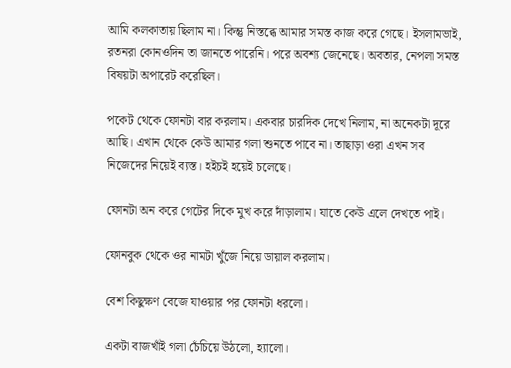আমি কলকাতায় ছিলাম না। কিন্তু নিস্তব্ধে আমার সমস্ত কাজ করে গেছে। ইসলামভাই, রতনরা কোনওদিন তা জানতে পারেনি। পরে অবশ্য জেনেছে। অবতার, নেপলা সমস্ত বিষয়টা অপারেট করেছিল।

পকেট থেকে ফোনটা বার করলাম। একবার চারদিক দেখে নিলাম, না অনেকটা দূরে আছি। এখান থেকে কেউ আমার গলা শুনতে পাবে না। তাছাড়া ওরা এখন সব নিজেদের নিয়েই ব্যস্ত। হইচই হয়েই চলেছে।

ফোনটা অন করে গেটের দিকে মুখ করে দাঁড়ালাম। যাতে কেউ এলে দেখতে পাই।

ফোনবুক থেকে ওর নামটা খুঁজে নিয়ে ডায়াল করলাম।

বেশ কিছুক্ষণ বেজে যাওয়ার পর ফোনটা ধরলো।

একটা বাজখাঁই গলা চেঁচিয়ে উঠলো, হ্যালো।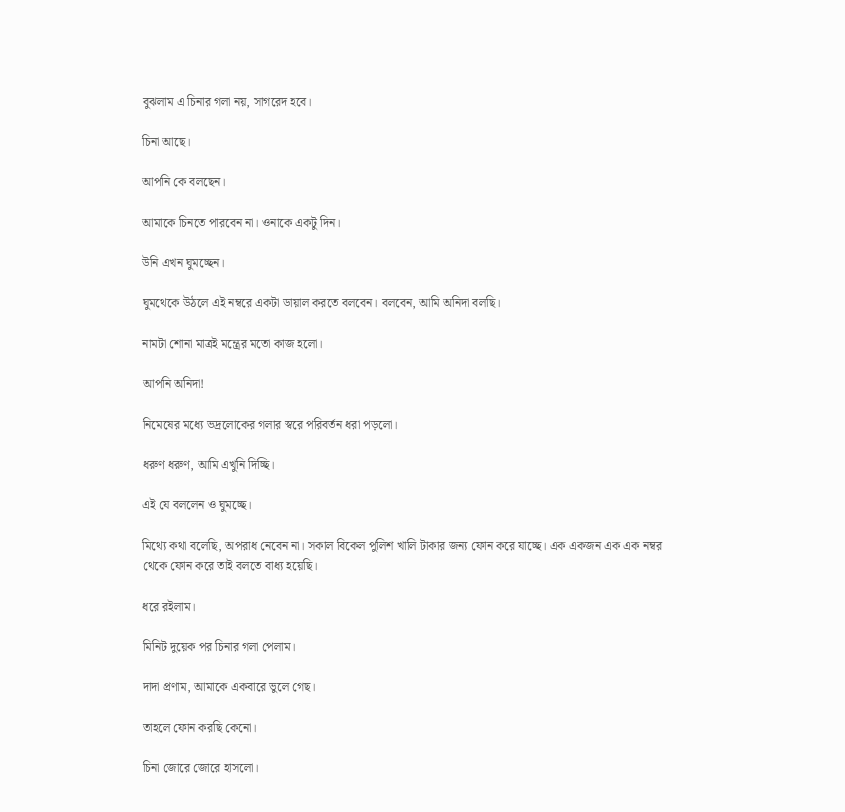বুঝলাম এ চিনার গলা নয়, সাগরেদ হবে।

চিনা আছে।

আপনি কে বলছেন।

আমাকে চিনতে পারবেন না। ওনাকে একটু দিন।

উনি এখন ঘুমচ্ছেন।

ঘুমথেকে উঠলে এই নম্বরে একটা ডায়াল করতে বলবেন। বলবেন, আমি অনিদা বলছি।

নামটা শোনা মাত্রই মন্ত্রের মতো কাজ হলো।

আপনি অনিদা!

নিমেষের মধ্যে ভদ্রলোকের গলার স্বরে পরিবর্তন ধরা পড়লো।

ধরুণ ধরুণ, আমি এখুনি দিচ্ছি।

এই যে বললেন ও ঘুমচ্ছে।

মিথ্যে কথা বলেছি, অপরাধ নেবেন না। সকাল বিকেল পুলিশ খালি টাকার জন্য ফোন করে যাচ্ছে। এক একজন এক এক নম্বর থেকে ফোন করে তাই বলতে বাধ্য হয়েছি।

ধরে রইলাম।

মিনিট দুয়েক পর চিনার গলা পেলাম।

দাদা প্রণাম, আমাকে একবারে ভুলে গেছ।

তাহলে ফোন করছি কেনো।

চিনা জোরে জোরে হাসলো।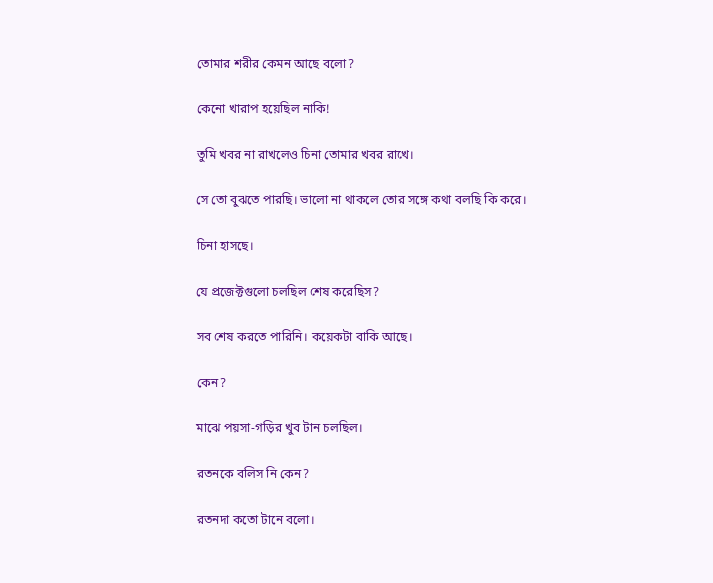তোমার শরীর কেমন আছে বলো?

কেনো খারাপ হয়েছিল নাকি!

তুমি খবর না রাখলেও চিনা তোমার খবর রাখে।

সে তো বুঝতে পারছি। ভালো না থাকলে তোর সঙ্গে কথা বলছি কি করে।

চিনা হাসছে।

যে প্রজেক্টগুলো চলছিল শেষ করেছিস?

সব শেষ করতে পারিনি। কয়েকটা বাকি আছে।

কেন?

মাঝে পয়সা-গড়ির খুব টান চলছিল।

রতনকে বলিস নি কেন?

রতনদা কতো টানে বলো।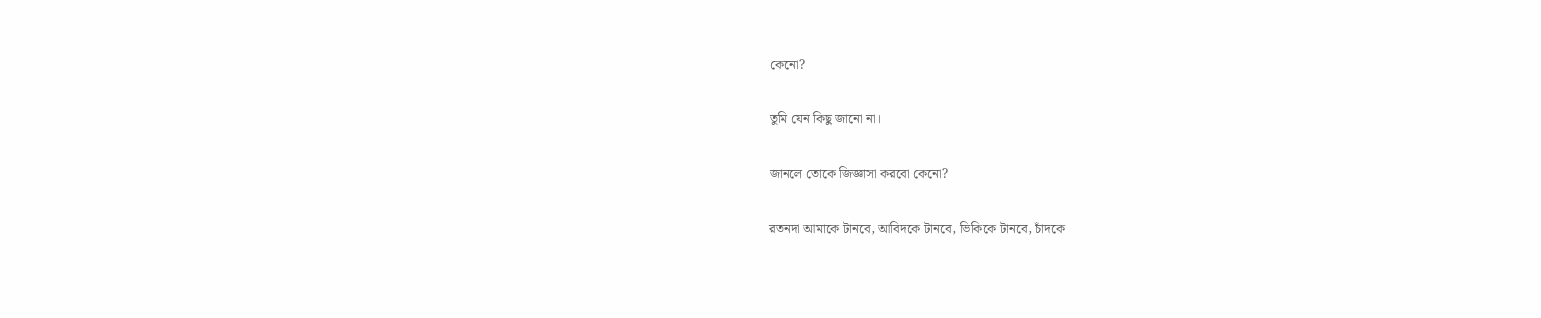কেনো?

তুমি যেন কিছু জানো না।

জানলে তোকে জিজ্ঞাসা করবো কেনো?

রতনদা আমাকে টানবে, আবিদকে টানবে, ভিকিকে টানবে, চাঁদকে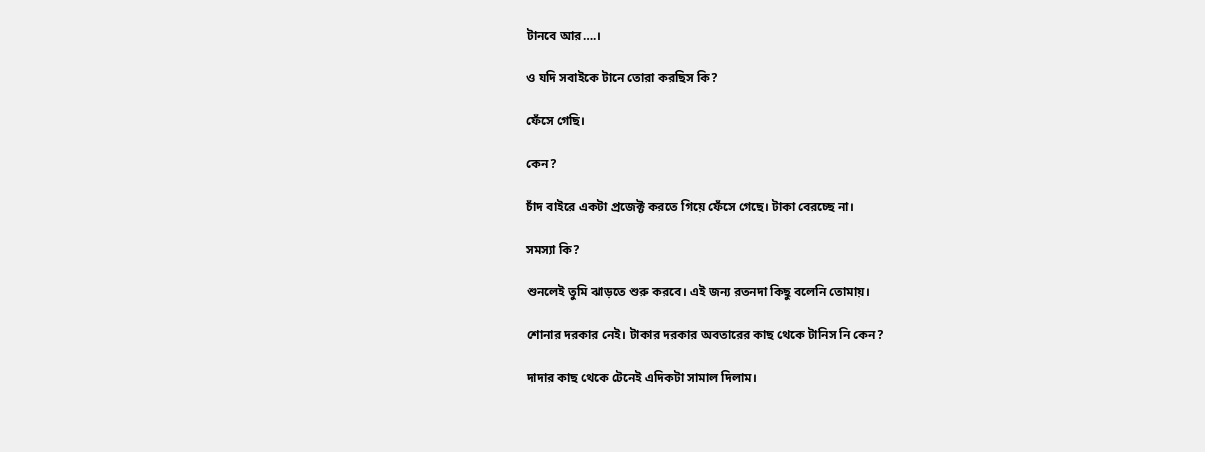টানবে আর….।

ও যদি সবাইকে টানে তোরা করছিস কি?

ফেঁসে গেছি।

কেন?

চাঁদ বাইরে একটা প্রজেক্ট করতে গিয়ে ফেঁসে গেছে। টাকা বেরচ্ছে না।

সমস্যা কি?

শুনলেই তুমি ঝাড়তে শুরু করবে। এই জন্য রতনদা কিছু বলেনি তোমায়।

শোনার দরকার নেই। টাকার দরকার অবতারের কাছ থেকে টানিস নি কেন?

দাদার কাছ থেকে টেনেই এদিকটা সামাল দিলাম।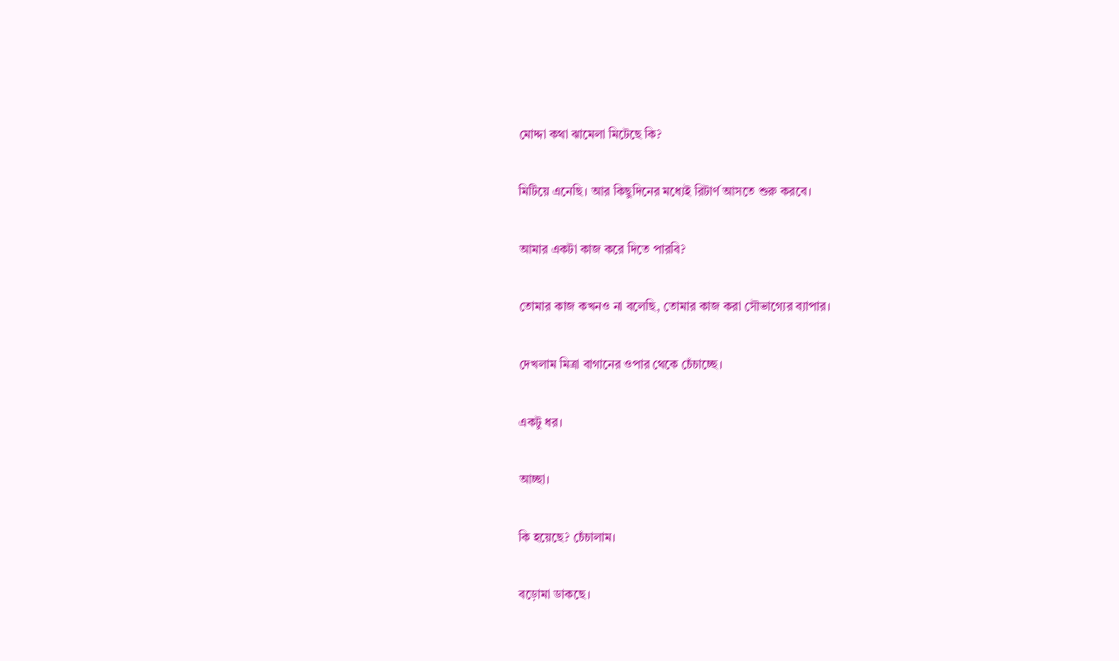মোদ্দা কথা ঝামেলা মিটেছে কি?

মিটিয়ে এনেছি। আর কিছুদিনের মধ্যেই রিটার্ণ আসতে শুরু করবে।

আমার একটা কাজ করে দিতে পারবি?

তোমার কাজ কখনও না বলেছি, তোমার কাজ করা সৌভাগ্যের ব্যাপার।

দেখলাম মিত্রা বাগানের ওপার থেকে চেঁচাচ্ছে।

একটু ধর।

আচ্ছা।

কি হয়েছে? চেঁচালাম।

বড়োমা ডাকছে।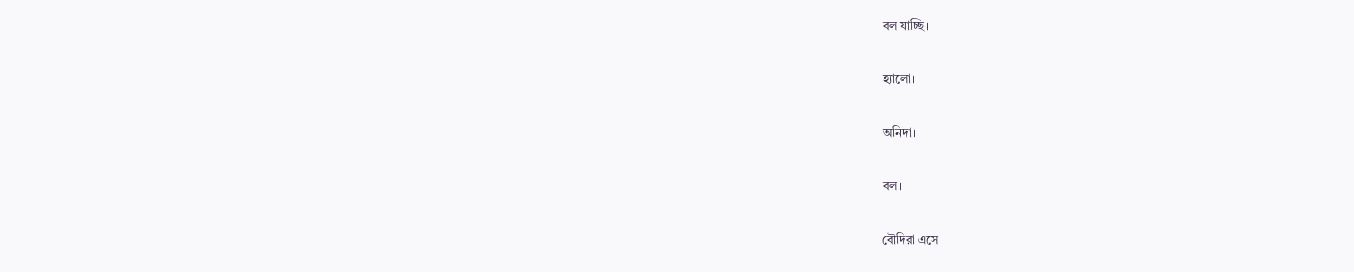বল যাচ্ছি।

হ্যালো।

অনিদা।

বল।

বৌদিরা এসে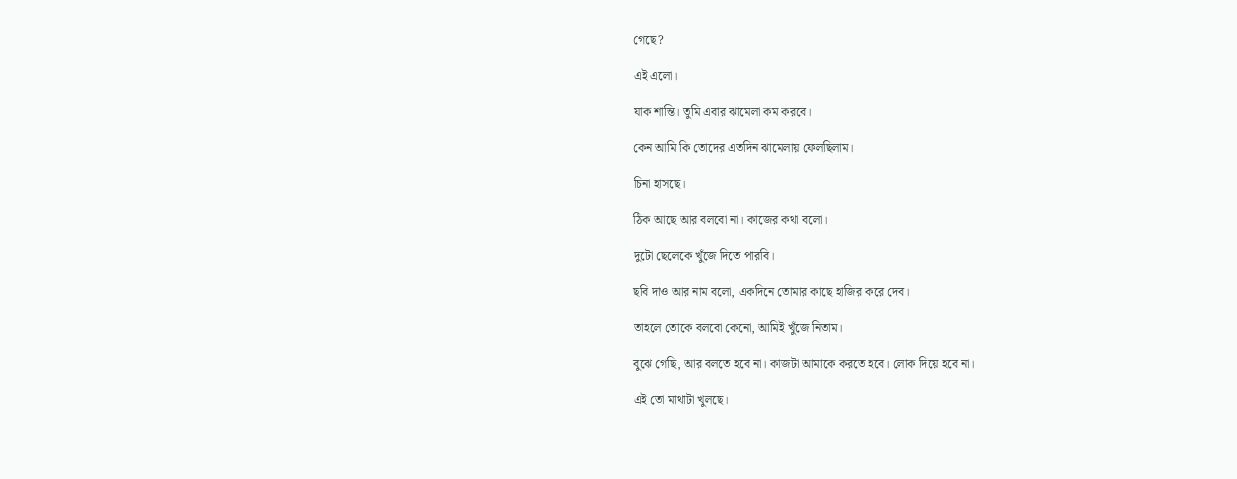গেছে?

এই এলো।

যাক শান্তি। তুমি এবার ঝামেলা কম করবে।

কেন আমি কি তোদের এতদিন ঝামেলায় ফেলছিলাম।

চিনা হাসছে।

ঠিক আছে আর বলবো না। কাজের কথা বলো।

দুটো ছেলেকে খুঁজে দিতে পারবি।

ছবি দাও আর নাম বলো, একদিনে তোমার কাছে হাজির করে দেব।

তাহলে তোকে বলবো কেনো, আমিই খুঁজে নিতাম।

বুঝে গেছি, আর বলতে হবে না। কাজটা আমাকে করতে হবে। লোক দিয়ে হবে না।

এই তো মাথাটা খুলছে।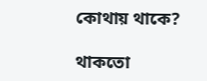কোথায় থাকে?

থাকতো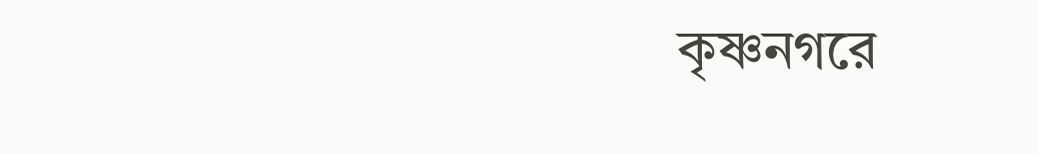কৃষ্ণনগরে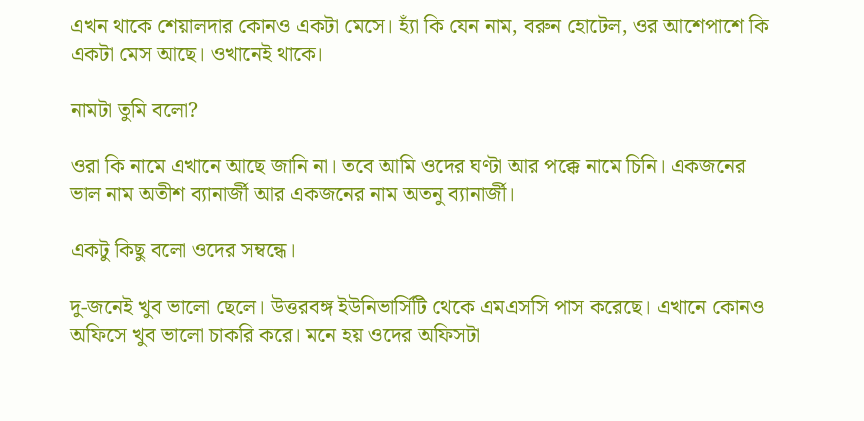এখন থাকে শেয়ালদার কোনও একটা মেসে। হ্যাঁ কি যেন নাম, বরুন হোটেল, ওর আশেপাশে কি একটা মেস আছে। ওখানেই থাকে।

নামটা তুমি বলো?

ওরা কি নামে এখানে আছে জানি না। তবে আমি ওদের ঘণ্টা আর পক্কে নামে চিনি। একজনের ভাল নাম অতীশ ব্যানার্জী আর একজনের নাম অতনু ব্যানার্জী।

একটু কিছু বলো ওদের সম্বন্ধে।

দু-জনেই খুব ভালো ছেলে। উত্তরবঙ্গ ইউনিভার্সিটি থেকে এমএসসি পাস করেছে। এখানে কোনও অফিসে খুব ভালো চাকরি করে। মনে হয় ওদের অফিসটা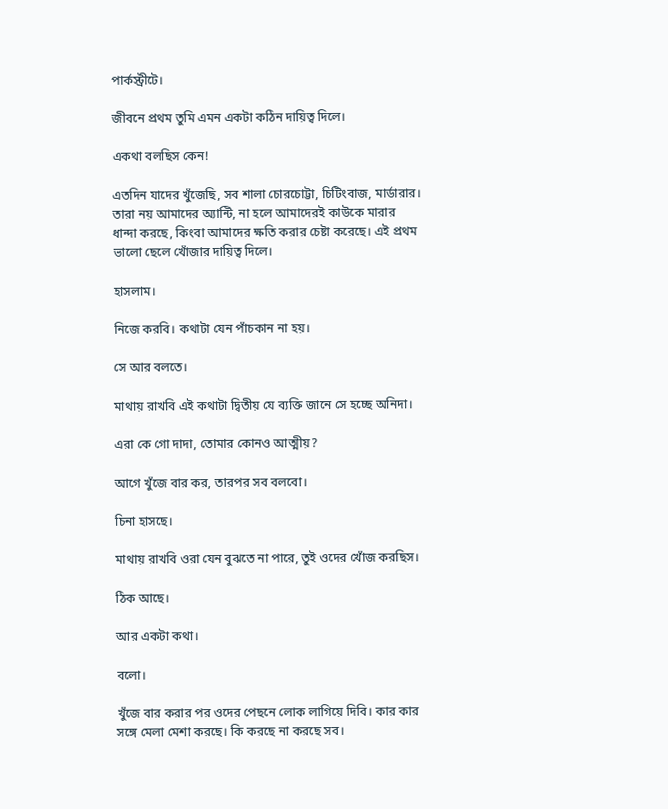পার্কস্ট্রীটে।

জীবনে প্রথম তুমি এমন একটা কঠিন দায়িত্ব দিলে।

একথা বলছিস কেন!

এতদিন যাদের খুঁজেছি, সব শালা চোরচোট্টা, চিটিংবাজ, মার্ডারার। তারা নয় আমাদের অ্যান্টি, না হলে আমাদেরই কাউকে মারার ধান্দা করছে, কিংবা আমাদের ক্ষতি করার চেষ্টা করেছে। এই প্রথম ভালো ছেলে খোঁজার দায়িত্ব দিলে।

হাসলাম।

নিজে করবি। কথাটা যেন পাঁচকান না হয়।

সে আর বলতে।

মাথায় রাখবি এই কথাটা দ্বিতীয় যে ব্যক্তি জানে সে হচ্ছে অনিদা।

এরা কে গো দাদা, তোমার কোনও আত্মীয়?

আগে খুঁজে বার কর, তারপর সব বলবো।

চিনা হাসছে।

মাথায় রাখবি ওরা যেন বুঝতে না পারে, তুই ওদের খোঁজ করছিস।

ঠিক আছে।

আর একটা কথা।

বলো।

খুঁজে বার করার পর ওদের পেছনে লোক লাগিয়ে দিবি। কার কার সঙ্গে মেলা মেশা করছে। কি করছে না করছে সব।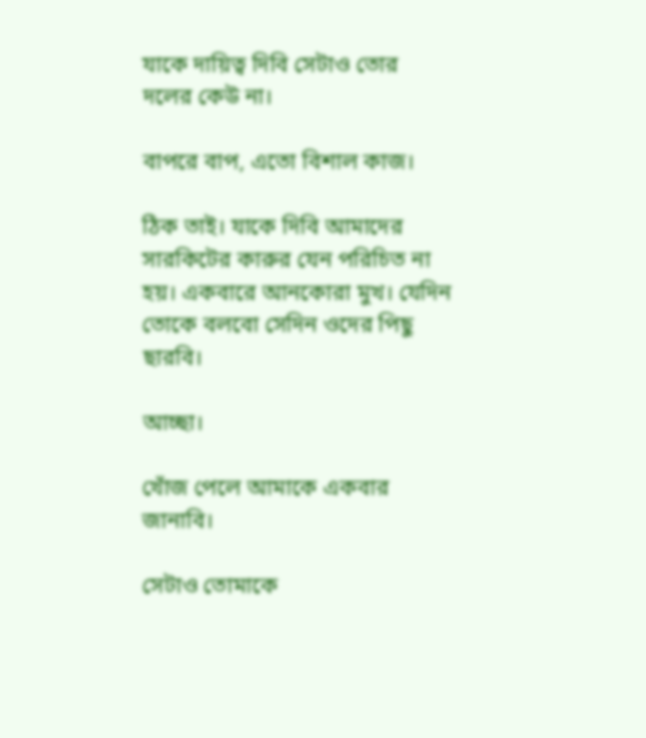যাকে দায়িত্ব দিবি সেটাও তোর দলের কেউ না।

বাপরে বাপ, এতো বিশাল কাজ।

ঠিক তাই। যাকে দিবি আমাদের সারকিটের কারুর যেন পরিচিত না হয়। একবারে আনকোরা মুখ। যেদিন তোকে বলবো সেদিন ওদের পিছু ছারবি।

আচ্ছা।

খোঁজ পেলে আমাকে একবার জানাবি।

সেটাও তোমাকে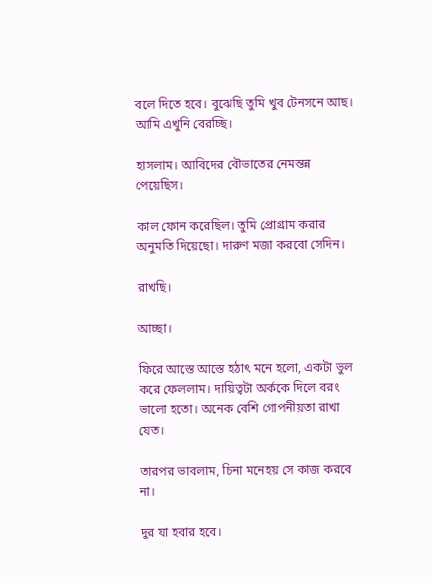বলে দিতে হবে। বুঝেছি তুমি খুব টেনসনে আছ। আমি এখুনি বেরচ্ছি।

হাসলাম। আবিদের বৌভাতের নেমন্তন্ন পেয়েছিস।

কাল ফোন করেছিল। তুমি প্রোগ্রাম করার অনুমতি দিয়েছো। দারুণ মজা করবো সেদিন।

রাখছি।

আচ্ছা।

ফিরে আস্তে আস্তে হঠাৎ মনে হলো, একটা ভুল করে ফেললাম। দায়িত্বটা অর্ককে দিলে বরং ভালো হতো। অনেক বেশি গোপনীয়তা রাখা যেত।

তারপর ভাবলাম, চিনা মনেহয় সে কাজ করবে না।

দুর যা হবার হবে।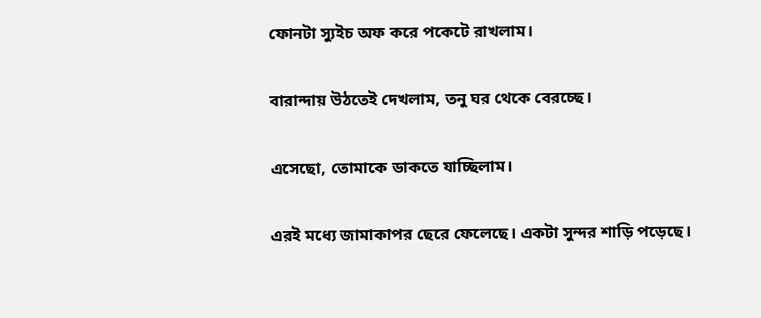ফোনটা স্যুইচ অফ করে পকেটে রাখলাম।

বারান্দায় উঠতেই দেখলাম, তনু ঘর থেকে বেরচ্ছে।

এসেছো, তোমাকে ডাকতে যাচ্ছিলাম।

এরই মধ্যে জামাকাপর ছেরে ফেলেছে। একটা সুন্দর শাড়ি পড়েছে।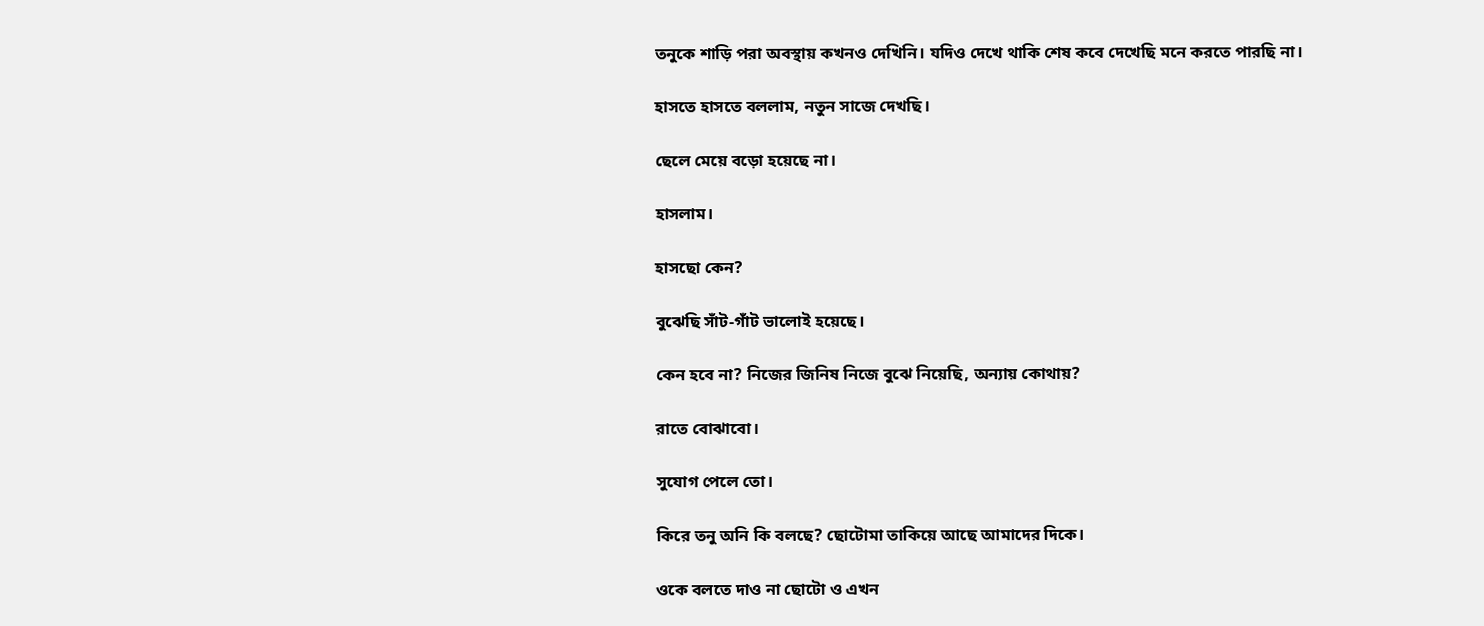তনুকে শাড়ি পরা অবস্থায় কখনও দেখিনি। যদিও দেখে থাকি শেষ কবে দেখেছি মনে করতে পারছি না।

হাসতে হাসতে বললাম, নতুন সাজে দেখছি।

ছেলে মেয়ে বড়ো হয়েছে না।

হাসলাম।

হাসছো কেন?

বুঝেছি সাঁট-গাঁট ভালোই হয়েছে।

কেন হবে না? নিজের জিনিষ নিজে বুঝে নিয়েছি, অন্যায় কোথায়?

রাতে বোঝাবো।

সুযোগ পেলে তো।

কিরে তনু অনি কি বলছে? ছোটোমা তাকিয়ে আছে আমাদের দিকে।

ওকে বলতে দাও না ছোটো ও এখন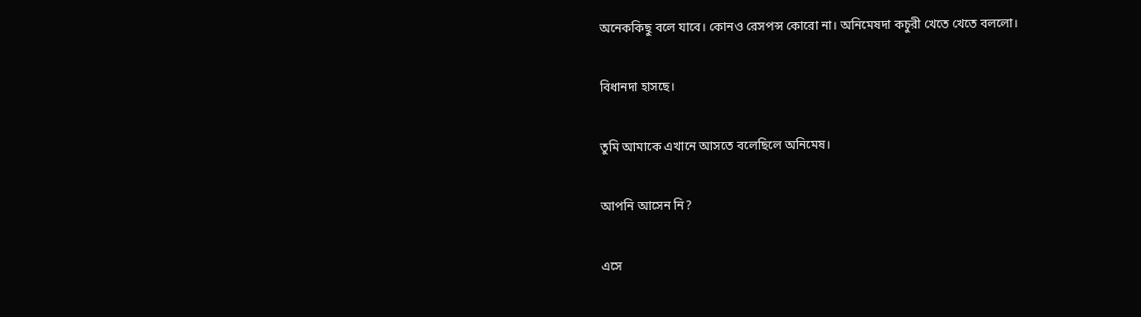অনেককিছু বলে যাবে। কোনও রেসপন্স কোরো না। অনিমেষদা কচুরী খেতে খেতে বললো।

বিধানদা হাসছে।

তুমি আমাকে এখানে আসতে বলেছিলে অনিমেষ।

আপনি আসেন নি?

এসে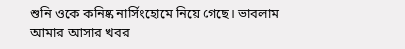শুনি ওকে কনিষ্ক নার্সিংহোমে নিয়ে গেছে। ভাবলাম আমার আসার খবর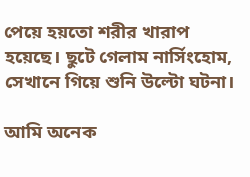পেয়ে হয়তো শরীর খারাপ হয়েছে। ছুটে গেলাম নার্সিংহোম, সেখানে গিয়ে শুনি উল্টো ঘটনা।

আমি অনেক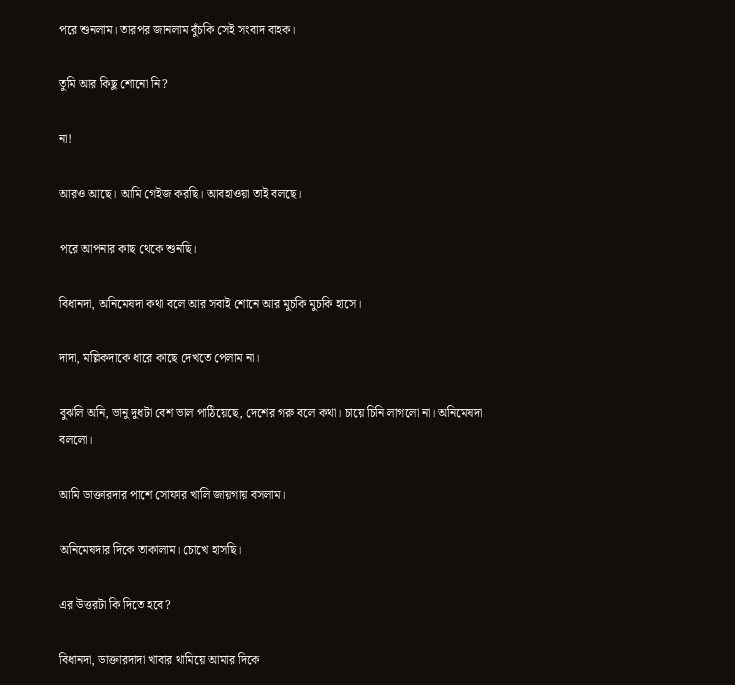পরে শুনলাম। তারপর জানলাম বুঁচকি সেই সংবাদ বাহক।

তুমি আর কিছু শোনো নি?

না!

আরও আছে। আমি গেইজ করছি। আবহাওয়া তাই বলছে।

পরে আপনার কাছ থেকে শুনছি।

বিধানদা, অনিমেষদা কথা বলে আর সবাই শোনে আর মুচকি মুচকি হাসে।

দাদা, মল্লিকদাকে ধারে কাছে দেখতে পেলাম না।

বুঝলি অনি, ভানু দুধটা বেশ ভাল পাঠিয়েছে, দেশের গরু বলে কথা। চায়ে চিনি লাগলো না। অনিমেষদা বললো।

আমি ডাক্তারদার পাশে সোফার খালি জায়গায় বসলাম।

অনিমেষদার দিকে তাকালাম। চোখে হাসছি।

এর উত্তরটা কি দিতে হবে?

বিধানদা, ডাক্তারদাদা খাবার থামিয়ে আমার দিকে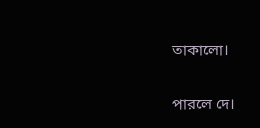তাকালো।

পারলে দে।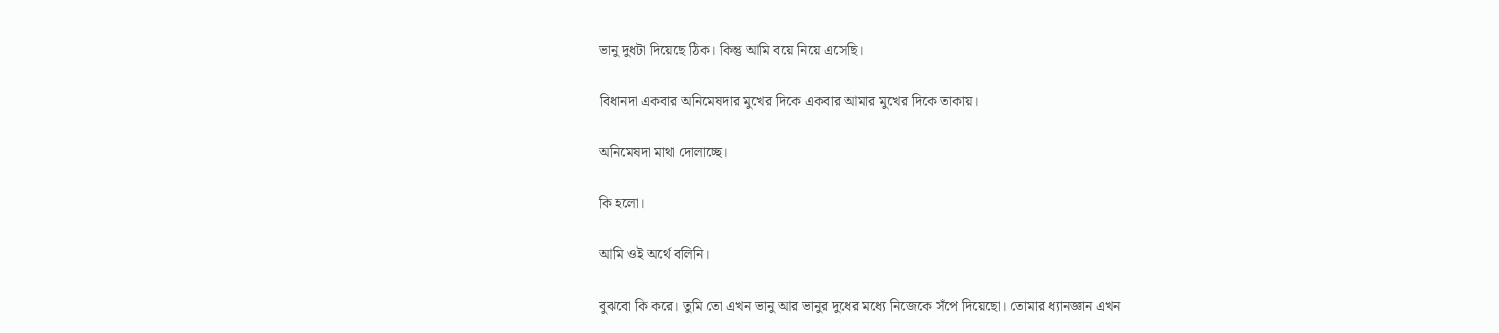ভানু দুধটা দিয়েছে ঠিক। কিন্তু আমি বয়ে নিয়ে এসেছি।

বিধানদা একবার অনিমেষদার মুখের দিকে একবার আমার মুখের দিকে তাকায়।

অনিমেষদা মাথা দোলাচ্ছে।

কি হলো।

আমি ওই অর্থে বলিনি।

বুঝবো কি করে। তুমি তো এখন ভানু আর ভানুর দুধের মধ্যে নিজেকে সঁপে দিয়েছো। তোমার ধ্যানজ্ঞান এখন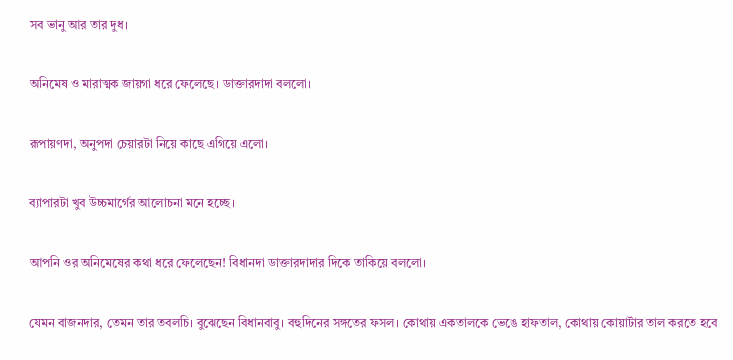সব ভানু আর তার দুধ।

অনিমেষ ও মারাত্মক জায়গা ধরে ফেলেছে। ডাক্তারদাদা বললো।

রূপায়ণদা, অনুপদা চেয়ারটা নিয়ে কাছে এগিয়ে এলো।

ব্যাপারটা খুব উচ্চমার্গের আলোচনা মনে হচ্ছে।

আপনি ওর অনিমেষের কথা ধরে ফেলেছেন! বিধানদা ডাক্তারদাদার দিকে তাকিয়ে বললো।

যেমন বাজনদার, তেমন তার তবলচি। বুঝেছেন বিধানবাবু। বহুদিনের সঙ্গতের ফসল। কোথায় একতালকে ভেঙে হাফতাল, কোথায় কোয়ার্টার তাল করতে হবে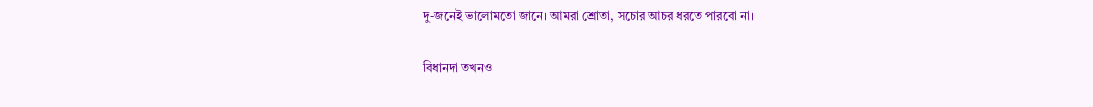দু-জনেই ভালোমতো জানে। আমরা শ্রোতা, সচোর আচর ধরতে পারবো না।

বিধানদা তখনও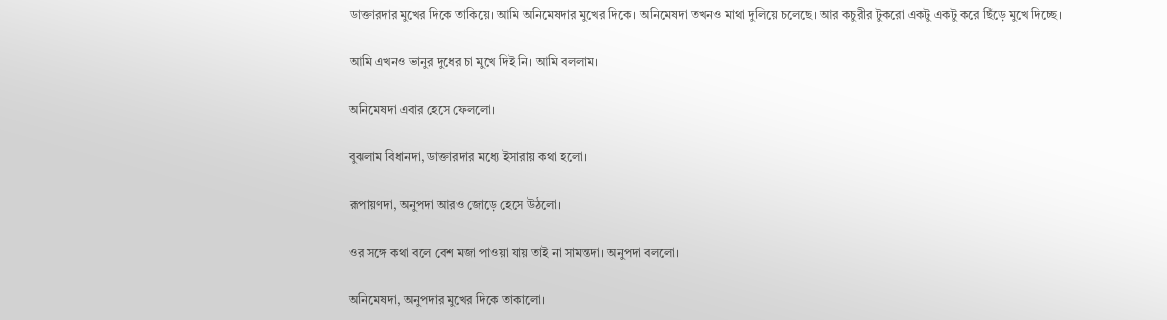ডাক্তারদার মুখের দিকে তাকিয়ে। আমি অনিমেষদার মুখের দিকে। অনিমেষদা তখনও মাথা দুলিয়ে চলেছে। আর কচুরীর টুকরো একটু একটু করে ছিঁড়ে মুখে দিচ্ছে।

আমি এখনও ভানুর দুধের চা মুখে দিই নি। আমি বললাম।

অনিমেষদা এবার হেসে ফেললো।

বুঝলাম বিধানদা, ডাক্তারদার মধ্যে ইসারায় কথা হলো।

রূপায়ণদা, অনুপদা আরও জোড়ে হেসে উঠলো।

ওর সঙ্গে কথা বলে বেশ মজা পাওয়া যায় তাই না সামন্তদা। অনুপদা বললো।

অনিমেষদা, অনুপদার মুখের দিকে তাকালো।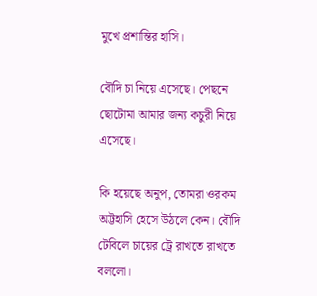মুখে প্রশান্তির হাসি।

বৌদি চা নিয়ে এসেছে। পেছনে ছোটোমা আমার জন্য কচুরী নিয়ে এসেছে।

কি হয়েছে অনুপ, তোমরা ওরকম অট্টহাসি হেসে উঠলে কেন। বৌদি টেবিলে চায়ের ট্রে রাখতে রাখতে বললো।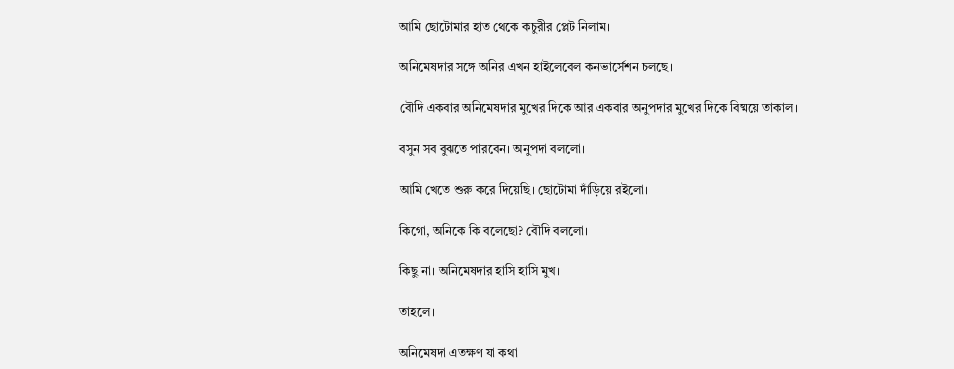আমি ছোটোমার হাত থেকে কচুরীর প্লেট নিলাম।

অনিমেষদার সঙ্গে অনির এখন হাইলেবেল কনভার্সেশন চলছে।

বৌদি একবার অনিমেষদার মুখের দিকে আর একবার অনুপদার মুখের দিকে বিষ্ময়ে তাকাল।

বসুন সব বুঝতে পারবেন। অনুপদা বললো।

আমি খেতে শুরু করে দিয়েছি। ছোটোমা দাঁড়িয়ে রইলো।

কিগো, অনিকে কি বলেছো? বৌদি বললো।

কিছু না। অনিমেষদার হাসি হাসি মুখ।

তাহলে।

অনিমেষদা এতক্ষণ যা কথা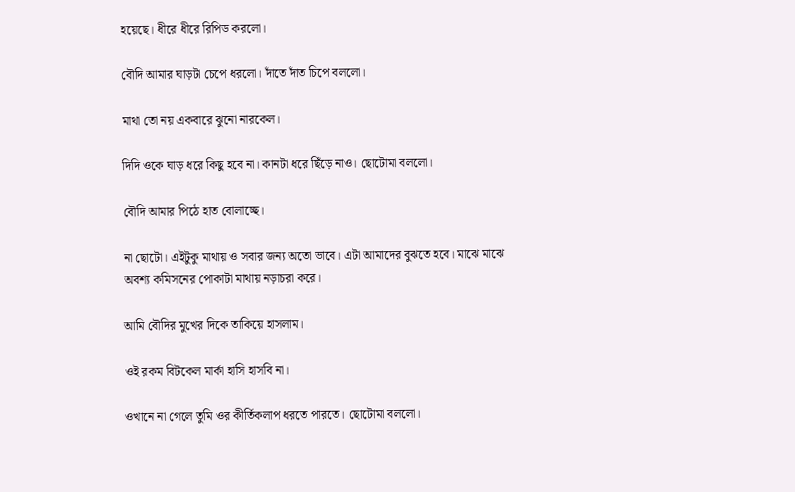হয়েছে। ধীরে ধীরে রিপিড করলো।

বৌদি আমার ঘাড়টা চেপে ধরলো। দাঁতে দাঁত চিপে বললো।

মাথা তো নয় একবারে ঝুনো নারকেল।

দিদি ওকে ঘাড় ধরে কিছু হবে না। কানটা ধরে ছিঁড়ে নাও। ছোটোমা বললো।

বৌদি আমার পিঠে হাত বোলাচ্ছে।

না ছোটো। এইটুকু মাথায় ও সবার জন্য অতো ভাবে। এটা আমাদের বুঝতে হবে। মাঝে মাঝে অবশ্য কমিসনের পোকাটা মাথায় নড়াচরা করে।

আমি বৌদির মুখের দিকে তাকিয়ে হাসলাম।

ওই রকম বিটকেল মার্কা হাসি হাসবি না।

ওখানে না গেলে তুমি ওর কীর্তিকলাপ ধরতে পারতে। ছোটোমা বললো।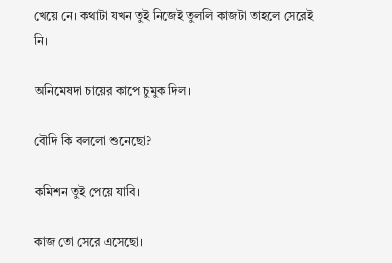খেয়ে নে। কথাটা যখন তুই নিজেই তুললি কাজটা তাহলে সেরেই নি।

অনিমেষদা চায়ের কাপে চুমুক দিল।

বৌদি কি বললো শুনেছো?

কমিশন তুই পেয়ে যাবি।

কাজ তো সেরে এসেছো।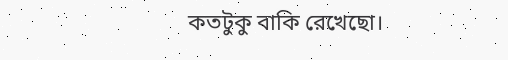কতটুকু বাকি রেখেছো।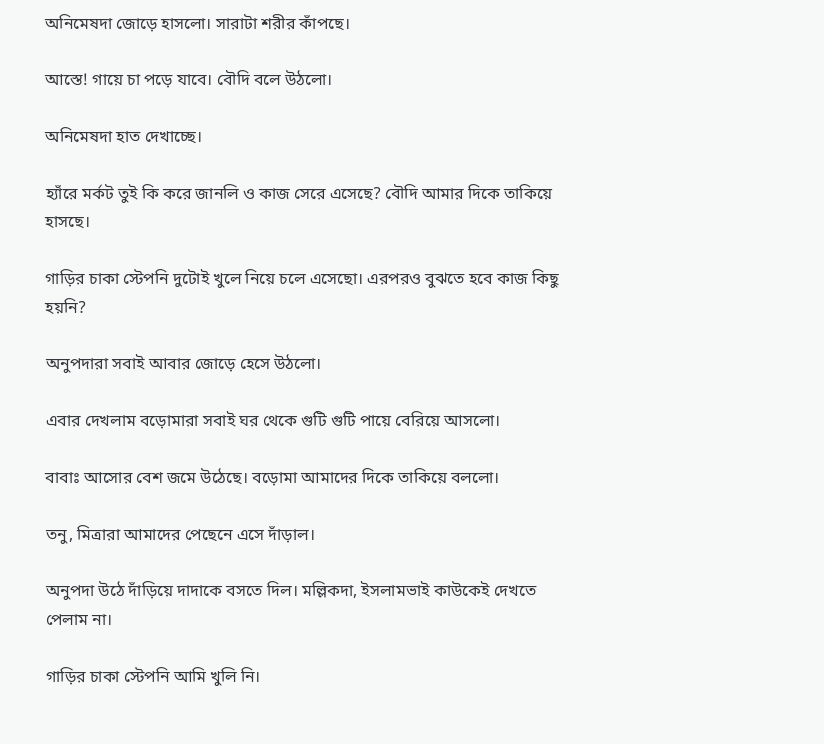অনিমেষদা জোড়ে হাসলো। সারাটা শরীর কাঁপছে।

আস্তে! গায়ে চা পড়ে যাবে। বৌদি বলে উঠলো।

অনিমেষদা হাত দেখাচ্ছে।

হ্যাঁরে মর্কট তুই কি করে জানলি ও কাজ সেরে এসেছে? বৌদি আমার দিকে তাকিয়ে হাসছে।

গাড়ির চাকা স্টেপনি দুটোই খুলে নিয়ে চলে এসেছো। এরপরও বুঝতে হবে কাজ কিছু হয়নি?

অনুপদারা সবাই আবার জোড়ে হেসে উঠলো।

এবার দেখলাম বড়োমারা সবাই ঘর থেকে গুটি গুটি পায়ে বেরিয়ে আসলো।

বাবাঃ আসোর বেশ জমে উঠেছে। বড়োমা আমাদের দিকে তাকিয়ে বললো।

তনু, মিত্রারা আমাদের পেছেনে এসে দাঁড়াল।

অনুপদা উঠে দাঁড়িয়ে দাদাকে বসতে দিল। মল্লিকদা, ইসলামভাই কাউকেই দেখতে পেলাম না।

গাড়ির চাকা স্টেপনি আমি খুলি নি।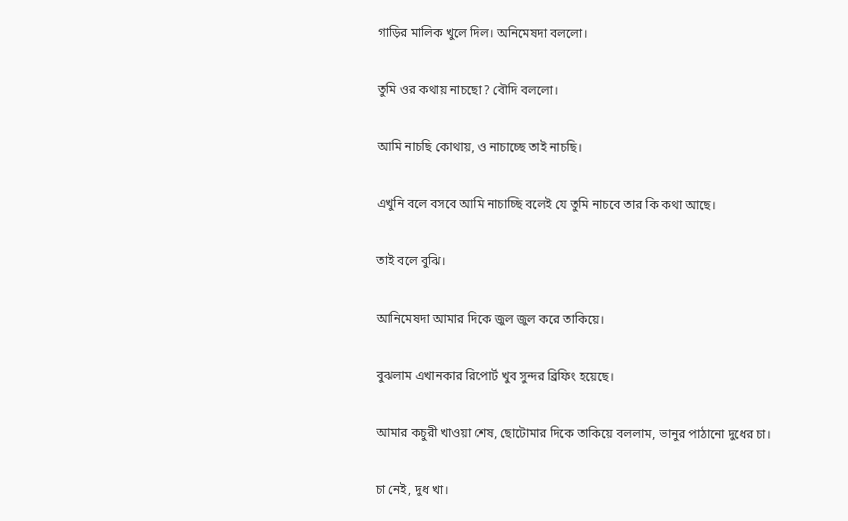গাড়ির মালিক খুলে দিল। অনিমেষদা বললো।

তুমি ওর কথায় নাচছো? বৌদি বললো।

আমি নাচছি কোথায়, ও নাচাচ্ছে তাই নাচছি।

এখুনি বলে বসবে আমি নাচাচ্ছি বলেই যে তুমি নাচবে তার কি কথা আছে।

তাই বলে বুঝি।

আনিমেষদা আমার দিকে জুল জুল করে তাকিয়ে।

বুঝলাম এখানকার রিপোর্ট খুব সুন্দর ব্রিফিং হয়েছে।

আমার কচুরী খাওয়া শেষ, ছোটোমার দিকে তাকিয়ে বললাম, ভানুর পাঠানো দুধের চা।

চা নেই, দুধ খা।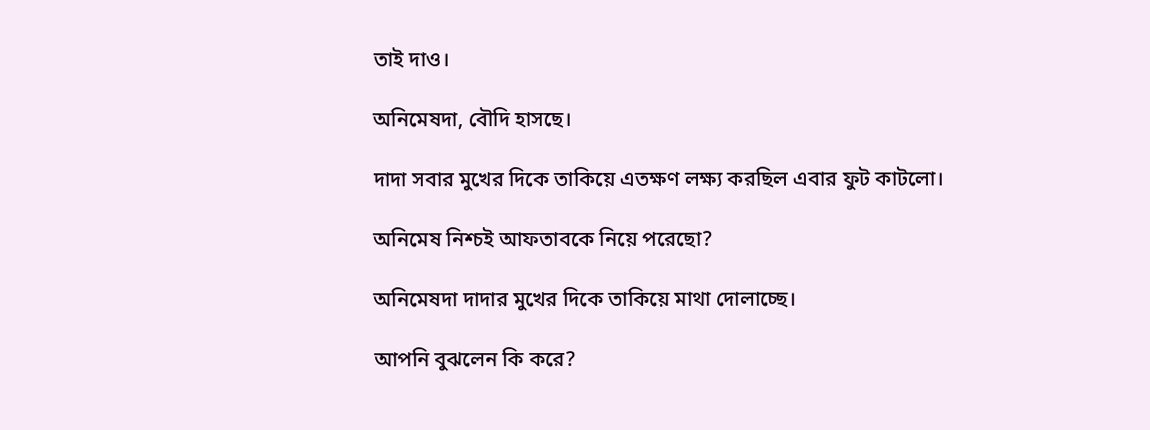তাই দাও।

অনিমেষদা, বৌদি হাসছে।

দাদা সবার মুখের দিকে তাকিয়ে এতক্ষণ লক্ষ্য করছিল এবার ফুট কাটলো।

অনিমেষ নিশ্চই আফতাবকে নিয়ে পরেছো?

অনিমেষদা দাদার মুখের দিকে তাকিয়ে মাথা দোলাচ্ছে।

আপনি বুঝলেন কি করে?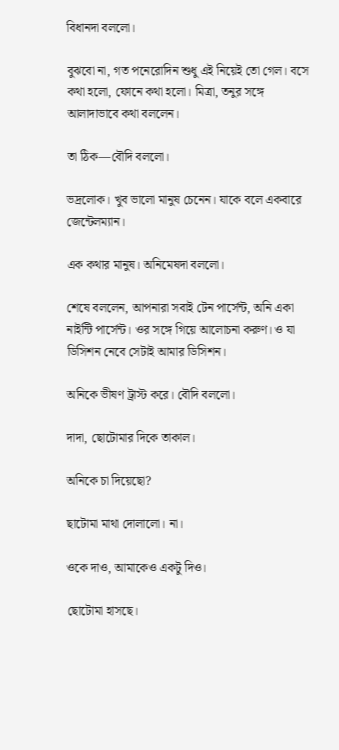বিধানদা বললো।

বুঝবো না, গত পনেরোদিন শুধু এই নিয়েই তো গেল। বসে কথা হলো, ফোনে কথা হলো। মিত্রা, তনুর সঙ্গে আলাদাভাবে কথা বললেন।

তা ঠিক—বৌদি বললো।

ভদ্রলোক। খুব ভালো মানুষ চেনেন। যাকে বলে একবারে জেন্টেলম্যান।

এক কথার মানুষ। অনিমেষদা বললো।

শেষে বললেন, আপনারা সবাই টেন পার্সেন্ট, অনি একা নাইন্টি পার্সেন্ট। ওর সঙ্গে গিয়ে আলোচনা করুণ। ও যা ডিসিশন নেবে সেটাই আমার ডিসিশন।

অনিকে ভীষণ ট্রাস্ট করে। বৌদি বললো।

দাদা, ছোটোমার দিকে তাকাল।

অনিকে চা দিয়েছো?

ছাটোমা মাথা দোলালো। না।

ওকে দাও, আমাকেও একটু দিও।

ছোটোমা হাসছে।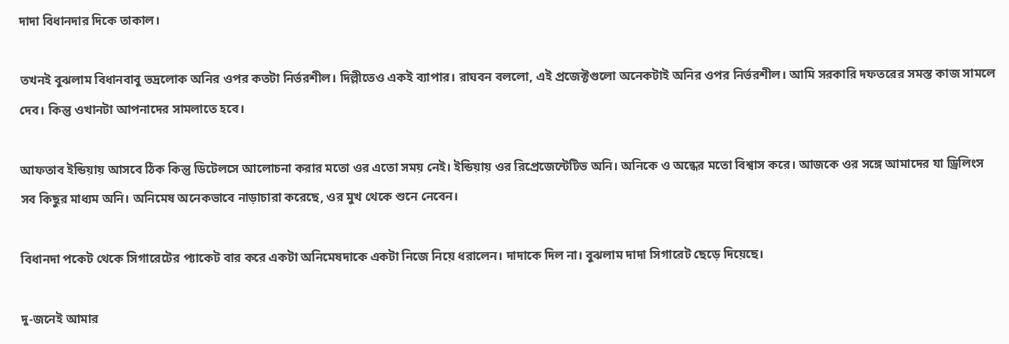দাদা বিধানদার দিকে তাকাল।

তখনই বুঝলাম বিধানবাবু ভদ্রলোক অনির ওপর কতটা নির্ভরশীল। দিল্লীতেও একই ব্যাপার। রাঘবন বললো, এই প্রজেক্টগুলো অনেকটাই অনির ওপর নির্ভরশীল। আমি সরকারি দফতরের সমস্ত কাজ সামলে দেব। কিন্তু ওখানটা আপনাদের সামলাতে হবে।

আফতাব ইন্ডিয়ায় আসবে ঠিক কিন্তু ডিটেলসে আলোচনা করার মতো ওর এতো সময় নেই। ইন্ডিয়ায় ওর রিপ্রেজেন্টেটিভ অনি। অনিকে ও অন্ধের মতো বিশ্বাস করে। আজকে ওর সঙ্গে আমাদের যা ড্রিলিংস সব কিছুর মাধ্যম অনি। অনিমেষ অনেকভাবে নাড়াচারা করেছে, ওর মুখ থেকে শুনে নেবেন।

বিধানদা পকেট থেকে সিগারেটের প্যাকেট বার করে একটা অনিমেষদাকে একটা নিজে নিয়ে ধরালেন। দাদাকে দিল না। বুঝলাম দাদা সিগারেট ছেড়ে দিয়েছে।

দু-জনেই আমার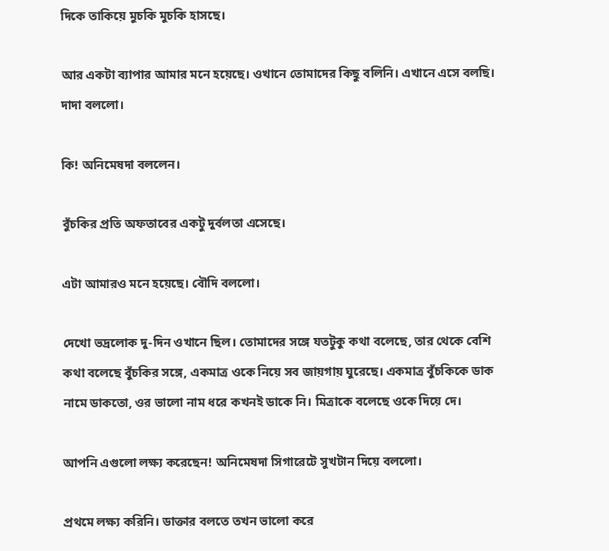দিকে তাকিয়ে মুচকি মুচকি হাসছে।

আর একটা ব্যাপার আমার মনে হয়েছে। ওখানে তোমাদের কিছু বলিনি। এখানে এসে বলছি। দাদা বললো।

কি! অনিমেষদা বললেন।

বুঁচকির প্রতি অফতাবের একটু দুর্বলতা এসেছে।

এটা আমারও মনে হয়েছে। বৌদি বললো।

দেখো ভদ্রলোক দু-দিন ওখানে ছিল। তোমাদের সঙ্গে যতটুকু কথা বলেছে, তার থেকে বেশি কথা বলেছে বুঁচকির সঙ্গে, একমাত্র ওকে নিয়ে সব জায়গায় ঘুরেছে। একমাত্র বুঁচকিকে ডাক নামে ডাকতো, ওর ভালো নাম ধরে কখনই ডাকে নি। মিত্রাকে বলেছে ওকে দিয়ে দে।

আপনি এগুলো লক্ষ্য করেছেন! অনিমেষদা সিগারেটে সুখটান দিয়ে বললো।

প্রথমে লক্ষ্য করিনি। ডাক্তার বলতে তখন ভালো করে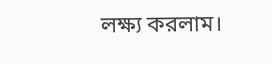লক্ষ্য করলাম।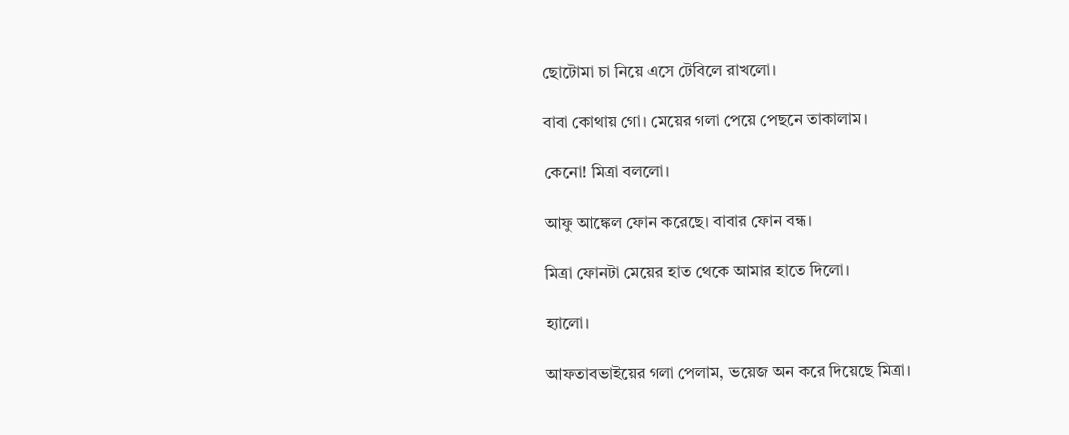ছোটোমা চা নিয়ে এসে টেবিলে রাখলো।

বাবা কোথায় গো। মেয়ের গলা পেয়ে পেছনে তাকালাম।

কেনো! মিত্রা বললো।

আফু আঙ্কেল ফোন করেছে। বাবার ফোন বন্ধ।

মিত্রা ফোনটা মেয়ের হাত থেকে আমার হাতে দিলো।

হ্যালো।

আফতাবভাইয়ের গলা পেলাম, ভয়েজ অন করে দিয়েছে মিত্রা।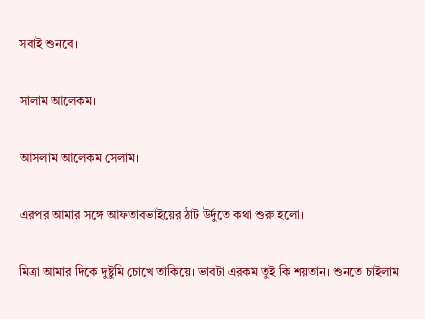সবাই শুনবে।

সালাম আলেকম।

আসলাম আলেকম সেলাম।

এরপর আমার সঙ্গে আফতাবভাইয়ের ঠাট উর্দুতে কথা শুরু হলো।

মিত্রা আমার দিকে দুষ্টুমি চোখে তাকিয়ে। ভাবটা এরকম তুই কি শয়তান। শুনতে চাইলাম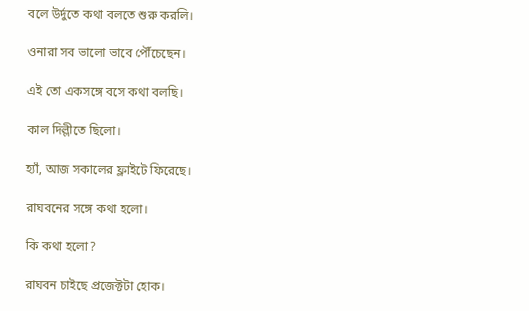বলে উর্দুতে কথা বলতে শুরু করলি।

ওনারা সব ভালো ভাবে পৌঁচেছেন।

এই তো একসঙ্গে বসে কথা বলছি।

কাল দিল্লীতে ছিলো।

হ্যাঁ, আজ সকালের ফ্লাইটে ফিরেছে।

রাঘবনের সঙ্গে কথা হলো।

কি কথা হলো?

রাঘবন চাইছে প্রজেক্টটা হোক।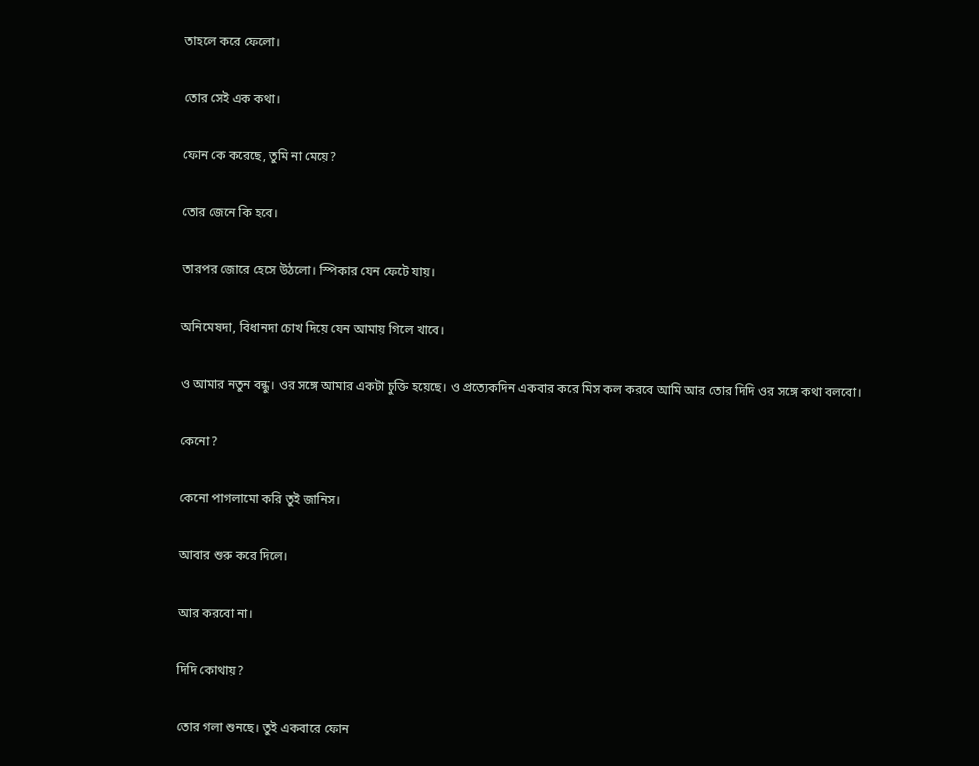তাহলে করে ফেলো।

তোর সেই এক কথা।

ফোন কে করেছে, তুমি না মেয়ে?

তোর জেনে কি হবে।

তারপর জোরে হেসে উঠলো। স্পিকার যেন ফেটে যায়।

অনিমেষদা, বিধানদা চোখ দিয়ে যেন আমায় গিলে খাবে।

ও আমার নতুন বন্ধু। ওর সঙ্গে আমার একটা চুক্তি হয়েছে। ও প্রত্যেকদিন একবার করে মিস কল করবে আমি আর তোর দিদি ওর সঙ্গে কথা বলবো।

কেনো?

কেনো পাগলামো করি তুই জানিস।

আবার শুরু করে দিলে।

আর করবো না।

দিদি কোথায়?

তোর গলা শুনছে। তুই একবারে ফোন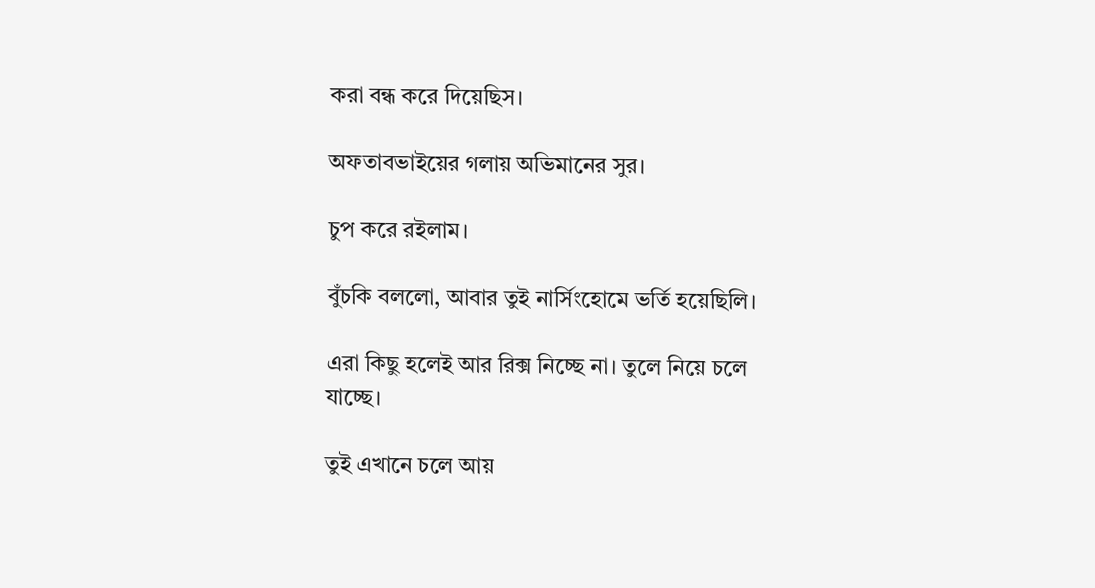করা বন্ধ করে দিয়েছিস।

অফতাবভাইয়ের গলায় অভিমানের সুর।

চুপ করে রইলাম।

বুঁচকি বললো, আবার তুই নার্সিংহোমে ভর্তি হয়েছিলি।

এরা কিছু হলেই আর রিক্স নিচ্ছে না। তুলে নিয়ে চলে যাচ্ছে।

তুই এখানে চলে আয়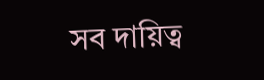সব দায়িত্ব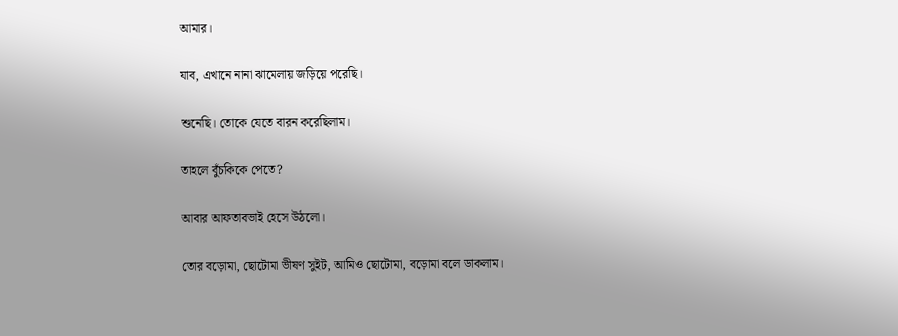আমার।

যাব, এখানে নানা ঝামেলায় জড়িয়ে পরেছি।

শুনেছি। তোকে যেতে বারন করেছিলাম।

তাহলে বুঁচকিকে পেতে?

আবার আফতাবভাই হেসে উঠলো।

তোর বড়োমা, ছোটোমা ভীষণ সুইট, আমিও ছোটোমা, বড়োমা বলে ডাকলাম।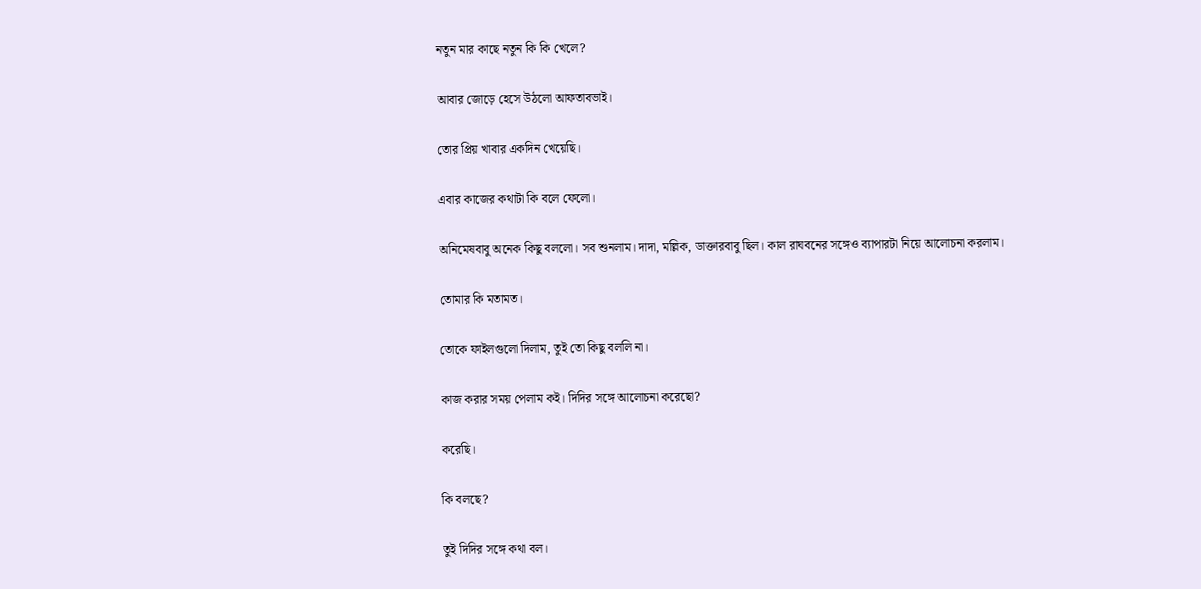নতুন মার কাছে নতুন কি কি খেলে?

আবার জোড়ে হেসে উঠলো আফতাবভাই।

তোর প্রিয় খাবার একদিন খেয়েছি।

এবার কাজের কথাটা কি বলে ফেলো।

অনিমেষবাবু অনেক কিছু বললো। সব শুনলাম। দাদা, মল্লিক, ডাক্তারবাবু ছিল। কাল রাঘবনের সঙ্গেও ব্যাপারটা নিয়ে আলোচনা করলাম।

তোমার কি মতামত।

তোকে ফাইলগুলো দিলাম, তুই তো কিছু বললি না।

কাজ করার সময় পেলাম কই। দিদির সঙ্গে আলোচনা করেছো?

করেছি।

কি বলছে?

তুই দিদির সঙ্গে কথা বল।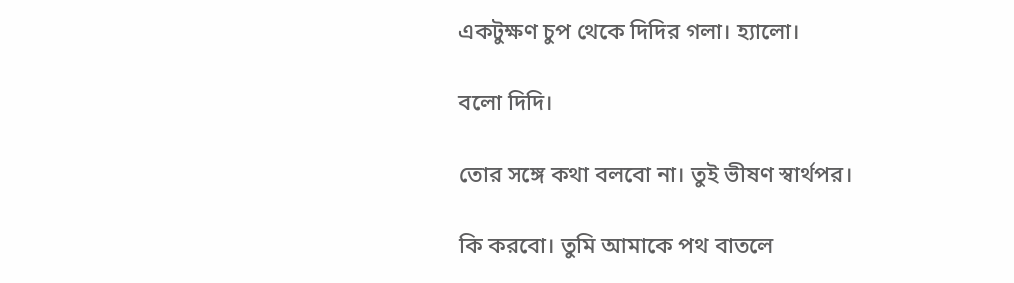একটুক্ষণ চুপ থেকে দিদির গলা। হ্যালো।

বলো দিদি।

তোর সঙ্গে কথা বলবো না। তুই ভীষণ স্বার্থপর।

কি করবো। তুমি আমাকে পথ বাতলে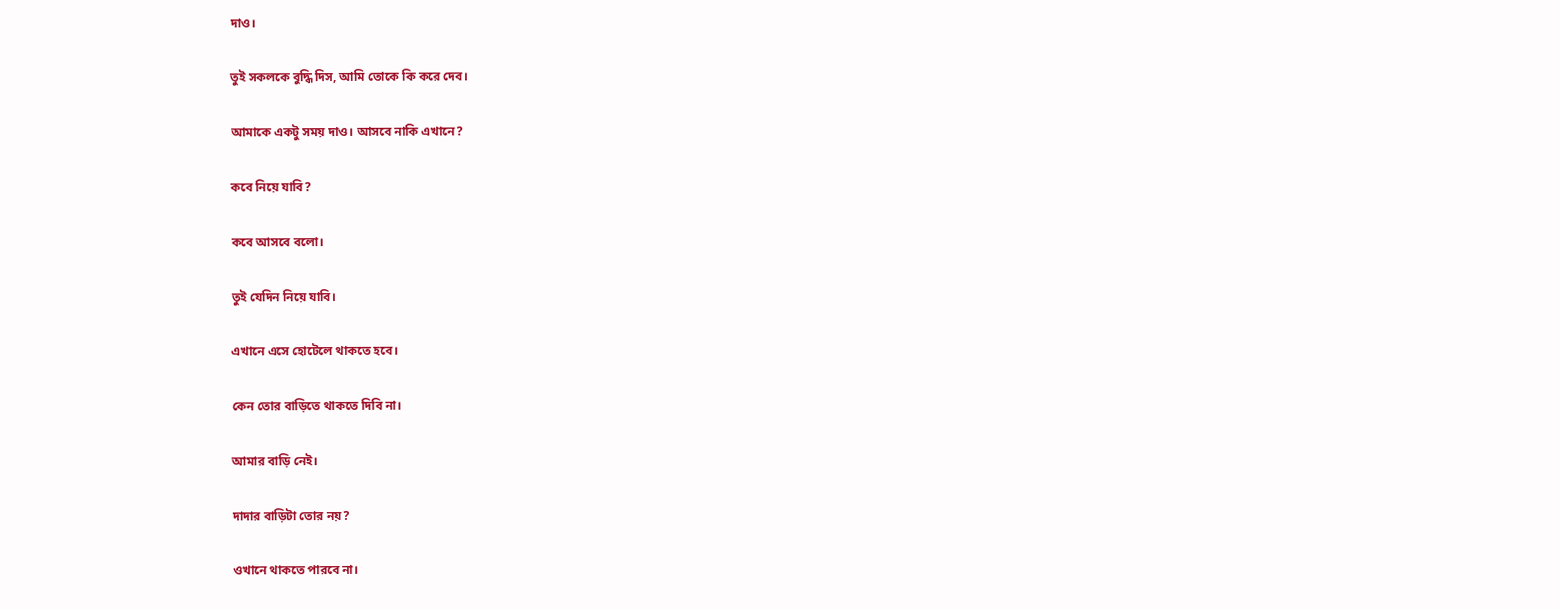দাও।

তুই সকলকে বুদ্ধি দিস, আমি তোকে কি করে দেব।

আমাকে একটু সময় দাও। আসবে নাকি এখানে?

কবে নিয়ে যাবি?

কবে আসবে বলো।

তুই যেদিন নিয়ে যাবি।

এখানে এসে হোটেলে থাকতে হবে।

কেন তোর বাড়িতে থাকতে দিবি না।

আমার বাড়ি নেই।

দাদার বাড়িটা তোর নয়?

ওখানে থাকতে পারবে না।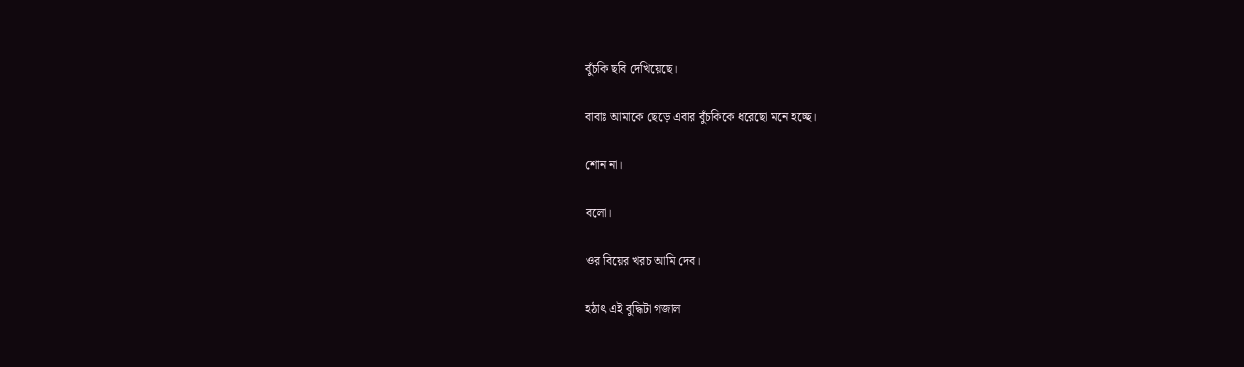বুঁচকি ছবি দেখিয়েছে।

বাবাঃ আমাকে ছেড়ে এবার বুঁচকিকে ধরেছো মনে হচ্ছে।

শোন না।

বলো।

ওর বিয়ের খরচ আমি দেব।

হঠাৎ এই বুদ্ধিটা গজাল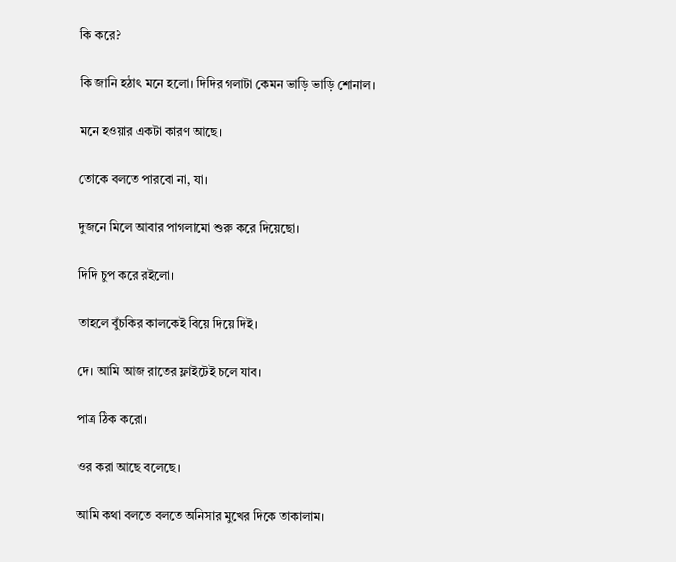কি করে?

কি জানি হঠাৎ মনে হলো। দিদির গলাটা কেমন ভাড়ি ভাড়ি শোনাল।

মনে হওয়ার একটা কারণ আছে।

তোকে বলতে পারবো না, যা।

দুজনে মিলে আবার পাগলামো শুরু করে দিয়েছো।

দিদি চুপ করে রইলো।

তাহলে বুঁচকির কালকেই বিয়ে দিয়ে দিই।

দে। আমি আজ রাতের ফ্লাইটেই চলে যাব।

পাত্র ঠিক করো।

ওর করা আছে বলেছে।

আমি কথা বলতে বলতে অনিসার মুখের দিকে তাকালাম।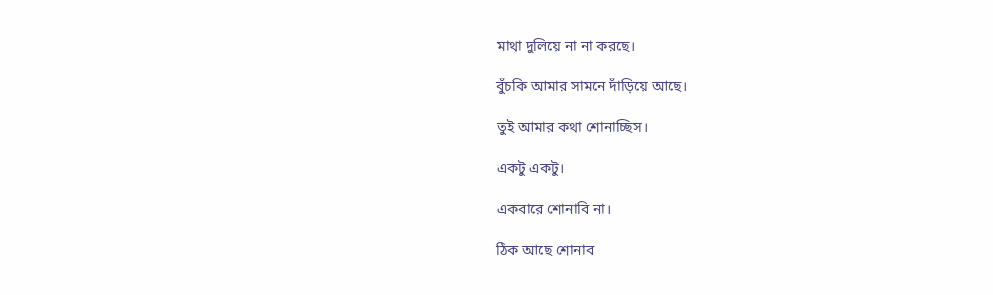মাথা দুলিয়ে না না করছে।

বুঁচকি আমার সামনে দাঁড়িয়ে আছে।

তুই আমার কথা শোনাচ্ছিস।

একটু একটু।

একবারে শোনাবি না।

ঠিক আছে শোনাব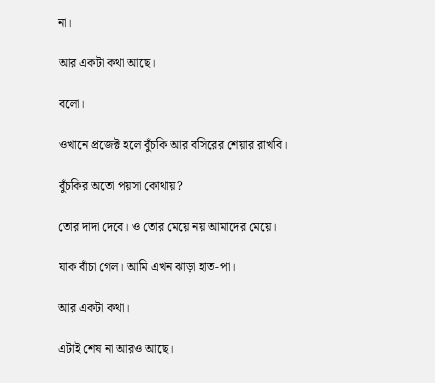না।

আর একটা কথা আছে।

বলো।

ওখানে প্রজেক্ট হলে বুঁচকি আর বসিরের শেয়ার রাখবি।

বুঁচকির অতো পয়সা কোথায়?

তোর দাদা দেবে। ও তোর মেয়ে নয় আমাদের মেয়ে।

যাক বাঁচা গেল। আমি এখন ঝাড়া হাত-পা।

আর একটা কথা।

এটাই শেষ না আরও আছে।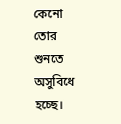কেনো তোর শুনতে অসুবিধে হচ্ছে।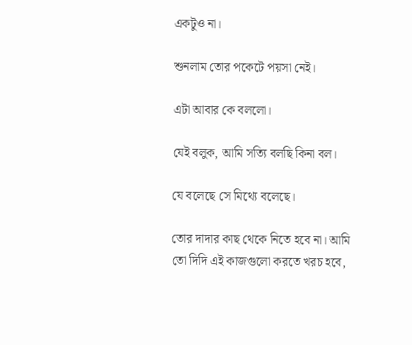একটুও না।

শুনলাম তোর পকেটে পয়সা নেই।

এটা আবার কে বললো।

যেই বলুক, আমি সত্যি বলছি কিনা বল।

যে বলেছে সে মিথ্যে বলেছে।

তোর দাদার কাছ থেকে নিতে হবে না। আমি তো দিদি এই কাজগুলো করতে খরচ হবে,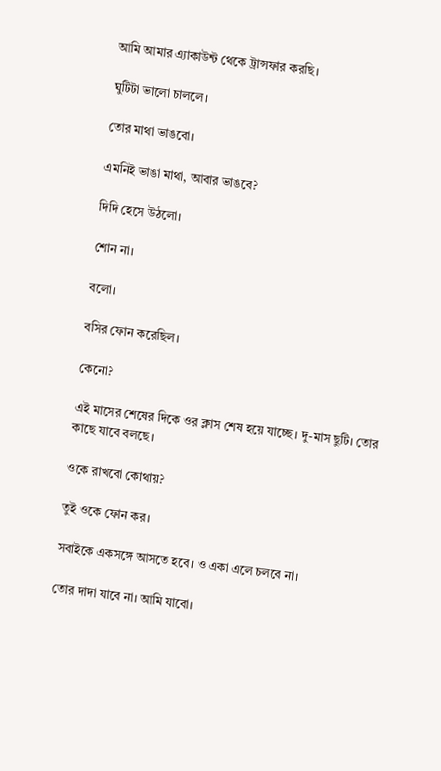আমি আমার এ্যাকাউন্ট থেকে ট্রান্সফার করছি।

ঘুটিটা ভালো চাললে।

তোর মাথা ভাঙবো।

এমনিই ভাঙা মাথা, আবার ভাঙবে?

দিদি হেসে উঠলো।

শোন না।

বলো।

বসির ফোন করেছিল।

কেনো?

এই মাসের শেষের দিকে ওর ক্লাস শেষ হয়ে যাচ্ছে। দু-মাস ছুটি। তোর কাছে যাবে বলছে।

ওকে রাখবো কোথায়?

তুই ওকে ফোন কর।

সবাইকে একসঙ্গে আসতে হবে। ও একা এলে চলবে না।

তোর দাদা যাবে না। আমি যাবো।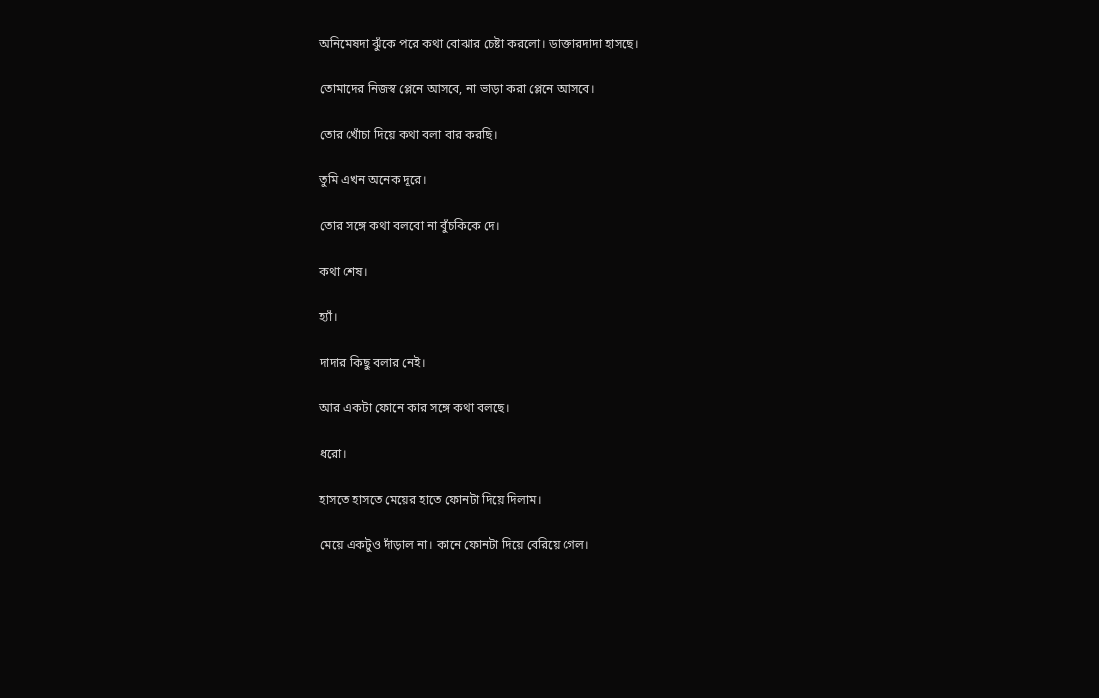অনিমেষদা ঝুঁকে পরে কথা বোঝার চেষ্টা করলো। ডাক্তারদাদা হাসছে।

তোমাদের নিজস্ব প্লেনে আসবে, না ভাড়া করা প্লেনে আসবে।

তোর খোঁচা দিয়ে কথা বলা বার করছি।

তুমি এখন অনেক দূরে।

তোর সঙ্গে কথা বলবো না বুঁচকিকে দে।

কথা শেষ।

হ্যাঁ।

দাদার কিছু বলার নেই।

আর একটা ফোনে কার সঙ্গে কথা বলছে।

ধরো।

হাসতে হাসতে মেয়ের হাতে ফোনটা দিয়ে দিলাম।

মেয়ে একটুও দাঁড়াল না। কানে ফোনটা দিয়ে বেরিয়ে গেল।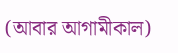(আবার আগামীকাল)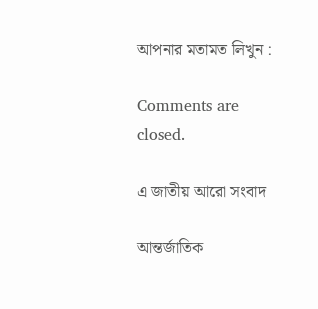আপনার মতামত লিখুন :

Comments are closed.

এ জাতীয় আরো সংবাদ

আন্তর্জাতিক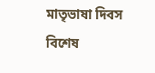মাতৃভাষা দিবস বিশেষ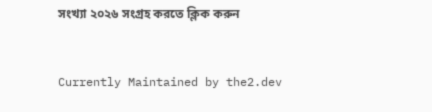সংখ্যা ২০২৬ সংগ্রহ করতে ক্লিক করুন


Currently Maintained by the2.dev